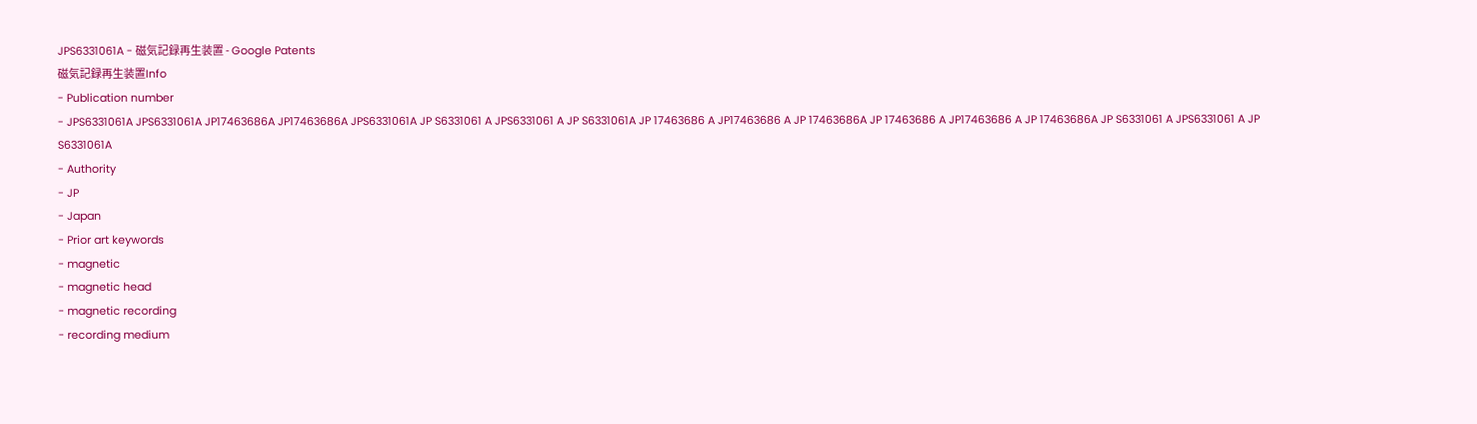JPS6331061A - 磁気記録再生装置 - Google Patents
磁気記録再生装置Info
- Publication number
- JPS6331061A JPS6331061A JP17463686A JP17463686A JPS6331061A JP S6331061 A JPS6331061 A JP S6331061A JP 17463686 A JP17463686 A JP 17463686A JP 17463686 A JP17463686 A JP 17463686A JP S6331061 A JPS6331061 A JP S6331061A
- Authority
- JP
- Japan
- Prior art keywords
- magnetic
- magnetic head
- magnetic recording
- recording medium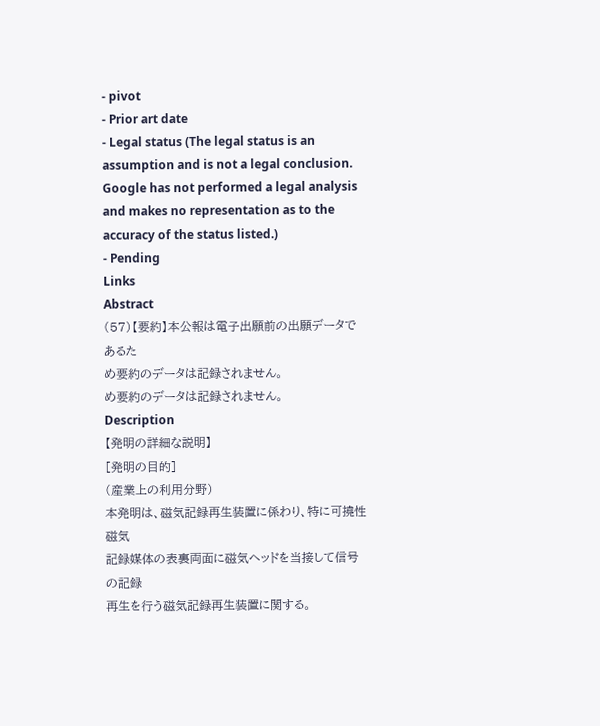- pivot
- Prior art date
- Legal status (The legal status is an assumption and is not a legal conclusion. Google has not performed a legal analysis and makes no representation as to the accuracy of the status listed.)
- Pending
Links
Abstract
(57)【要約】本公報は電子出願前の出願データであるた
め要約のデータは記録されません。
め要約のデータは記録されません。
Description
【発明の詳細な説明】
[発明の目的]
(産業上の利用分野)
本発明は、磁気記録再生装置に係わり、特に可撓性磁気
記録媒体の表裏両面に磁気ヘッドを当接して信号の記録
再生を行う磁気記録再生装置に関する。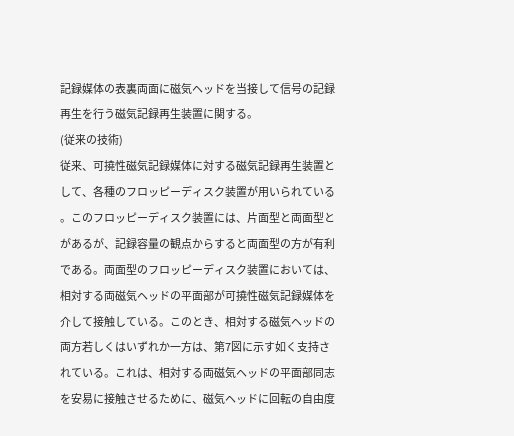記録媒体の表裏両面に磁気ヘッドを当接して信号の記録
再生を行う磁気記録再生装置に関する。
(従来の技術)
従来、可撓性磁気記録媒体に対する磁気記録再生装置と
して、各種のフロッピーディスク装置が用いられている
。このフロッピーディスク装置には、片面型と両面型と
があるが、記録容量の観点からすると両面型の方が有利
である。両面型のフロッピーディスク装置においては、
相対する両磁気ヘッドの平面部が可撓性磁気記録媒体を
介して接触している。このとき、相対する磁気ヘッドの
両方若しくはいずれか一方は、第7図に示す如く支持さ
れている。これは、相対する両磁気ヘッドの平面部同志
を安易に接触させるために、磁気ヘッドに回転の自由度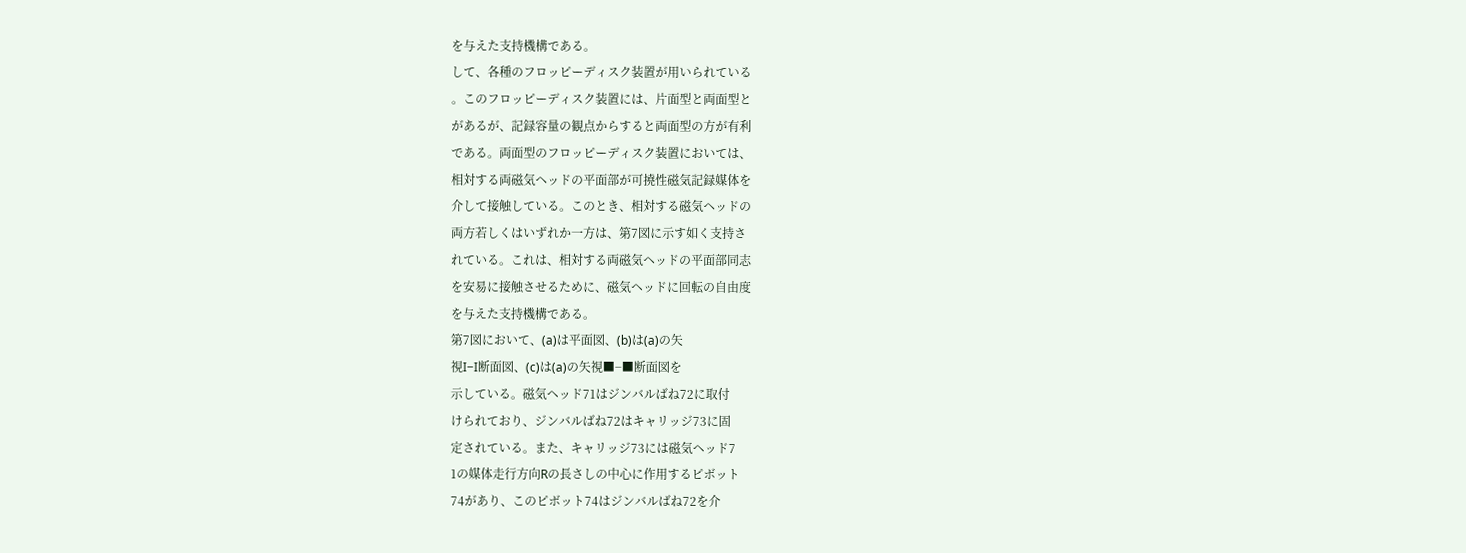を与えた支持機構である。
して、各種のフロッピーディスク装置が用いられている
。このフロッピーディスク装置には、片面型と両面型と
があるが、記録容量の観点からすると両面型の方が有利
である。両面型のフロッピーディスク装置においては、
相対する両磁気ヘッドの平面部が可撓性磁気記録媒体を
介して接触している。このとき、相対する磁気ヘッドの
両方若しくはいずれか一方は、第7図に示す如く支持さ
れている。これは、相対する両磁気ヘッドの平面部同志
を安易に接触させるために、磁気ヘッドに回転の自由度
を与えた支持機構である。
第7図において、(a)は平面図、(b)は(a)の矢
視I−I断面図、(c)は(a)の矢視■−■断面図を
示している。磁気ヘッド71はジンバルばね72に取付
けられており、ジンバルばね72はキャリッジ73に固
定されている。また、キャリッジ73には磁気ヘッド7
1の媒体走行方向Rの長さしの中心に作用するピボット
74があり、このピボット74はジンバルばね72を介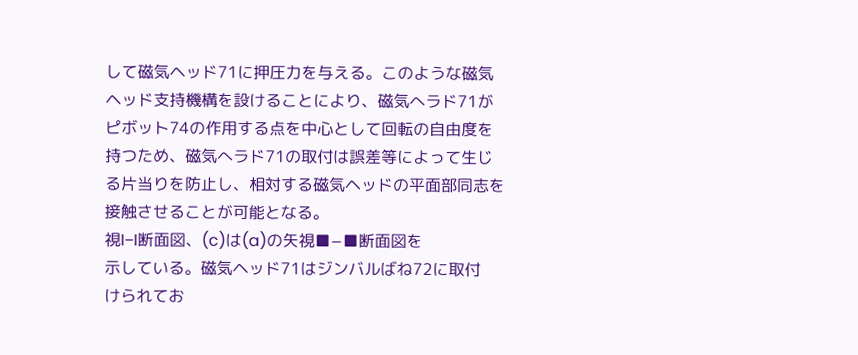して磁気ヘッド71に押圧力を与える。このような磁気
ヘッド支持機構を設けることにより、磁気へラド71が
ピボット74の作用する点を中心として回転の自由度を
持つため、磁気へラド71の取付は誤差等によって生じ
る片当りを防止し、相対する磁気ヘッドの平面部同志を
接触させることが可能となる。
視I−I断面図、(c)は(a)の矢視■−■断面図を
示している。磁気ヘッド71はジンバルばね72に取付
けられてお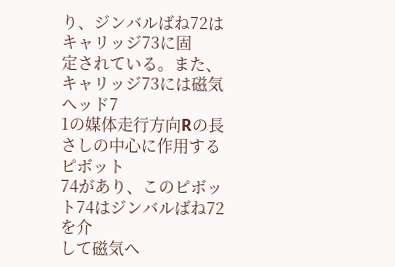り、ジンバルばね72はキャリッジ73に固
定されている。また、キャリッジ73には磁気ヘッド7
1の媒体走行方向Rの長さしの中心に作用するピボット
74があり、このピボット74はジンバルばね72を介
して磁気ヘ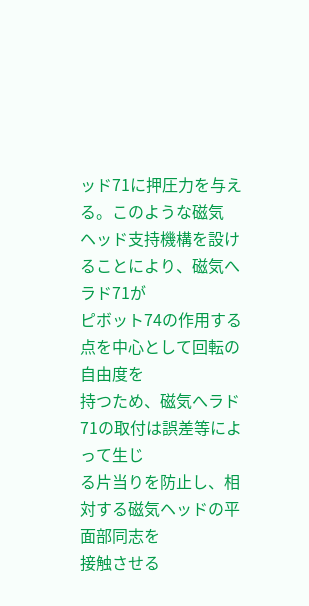ッド71に押圧力を与える。このような磁気
ヘッド支持機構を設けることにより、磁気へラド71が
ピボット74の作用する点を中心として回転の自由度を
持つため、磁気へラド71の取付は誤差等によって生じ
る片当りを防止し、相対する磁気ヘッドの平面部同志を
接触させる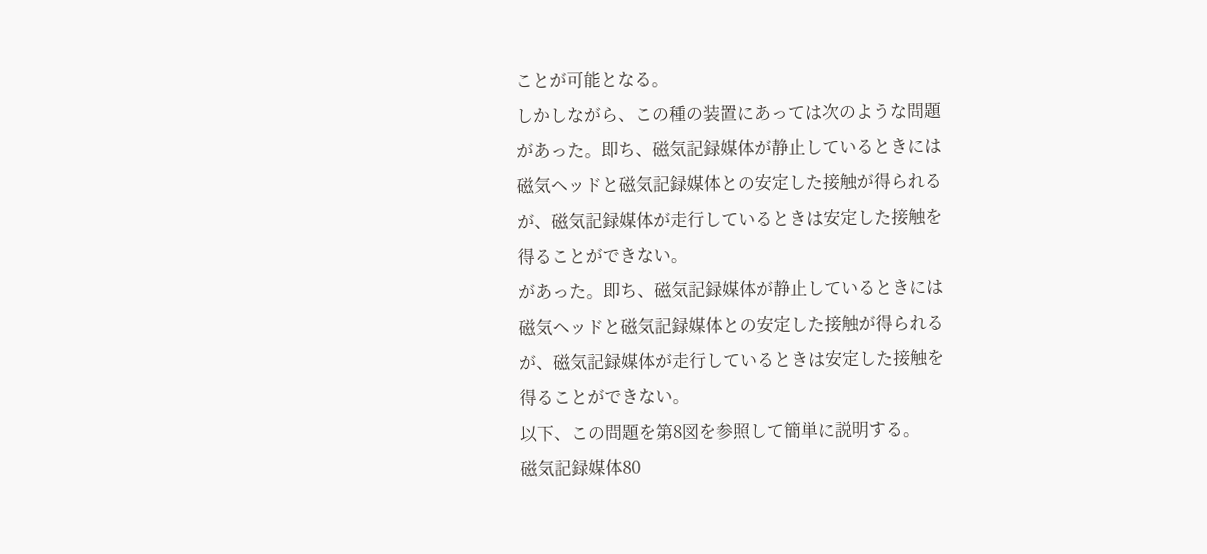ことが可能となる。
しかしながら、この種の装置にあっては次のような問題
があった。即ち、磁気記録媒体が静止しているときには
磁気ヘッドと磁気記録媒体との安定した接触が得られる
が、磁気記録媒体が走行しているときは安定した接触を
得ることができない。
があった。即ち、磁気記録媒体が静止しているときには
磁気ヘッドと磁気記録媒体との安定した接触が得られる
が、磁気記録媒体が走行しているときは安定した接触を
得ることができない。
以下、この問題を第8図を参照して簡単に説明する。
磁気記録媒体80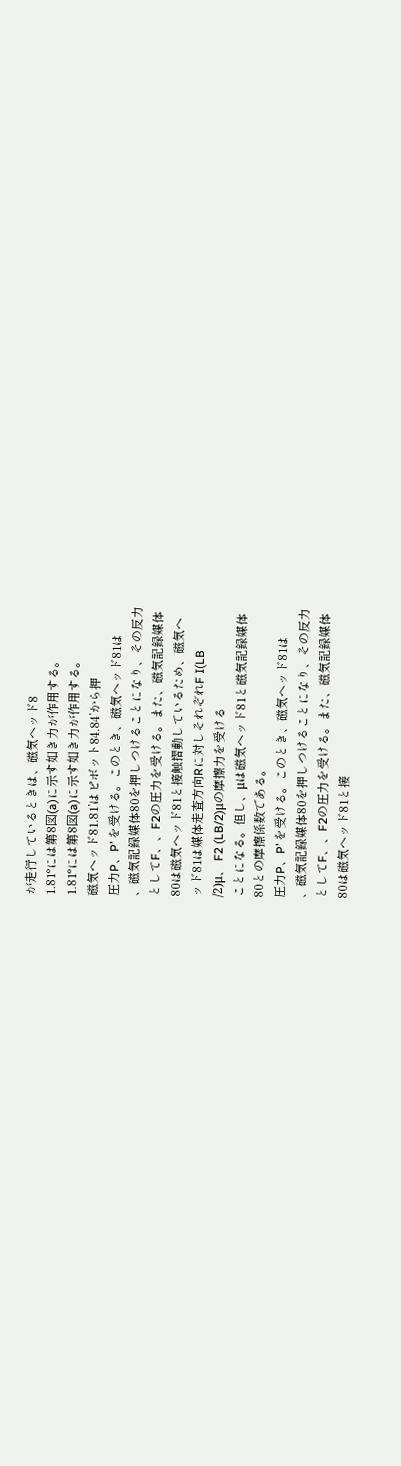が走行しているときは、磁気ヘッド8
1.81°には第8図(a)に示す如き力が作用する。
1.81°には第8図(a)に示す如き力が作用する。
磁気ヘッド81.81’はピボット84.84’から押
圧力P、P’ を受ける。このとき、磁気ヘッド81は
、磁気記録媒体80を押しつけることになり、その反力
としてF、、F2の圧力を受ける。また、磁気記録媒体
80は磁気ヘッド81と接触摺動しているため、磁気ヘ
ッド81は媒体走査方向Rに対しそれぞれF I(LB
/2)μ、 F2 (LB/2)μの摩擦力を受ける
ことになる。但し、μは磁気ヘッド81と磁気記録媒体
80との摩擦係数である。
圧力P、P’ を受ける。このとき、磁気ヘッド81は
、磁気記録媒体80を押しつけることになり、その反力
としてF、、F2の圧力を受ける。また、磁気記録媒体
80は磁気ヘッド81と接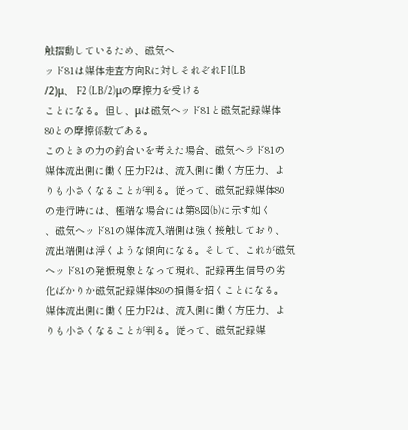触摺動しているため、磁気ヘ
ッド81は媒体走査方向Rに対しそれぞれF I(LB
/2)μ、 F2 (LB/2)μの摩擦力を受ける
ことになる。但し、μは磁気ヘッド81と磁気記録媒体
80との摩擦係数である。
このときの力の釣合いを考えた場合、磁気へラド81の
媒体流出側に働く圧力F2は、流入側に働く方圧力、よ
りも小さくなることが判る。従って、磁気記録媒体80
の走行時には、極端な場合には第8図(b)に示す如く
、磁気ヘッド81の媒体流入端側は強く接触しており、
流出端側は浮くような傾向になる。そして、これが磁気
ヘッド81の発振現象となって現れ、記録再生信号の劣
化ばかりか磁気記録媒体80の損傷を招くことになる。
媒体流出側に働く圧力F2は、流入側に働く方圧力、よ
りも小さくなることが判る。従って、磁気記録媒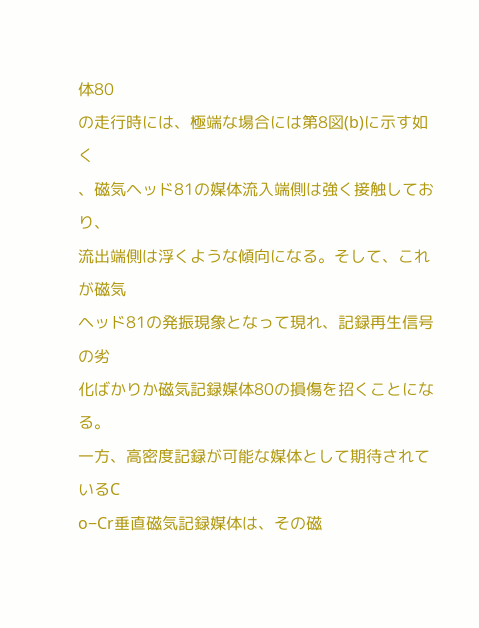体80
の走行時には、極端な場合には第8図(b)に示す如く
、磁気ヘッド81の媒体流入端側は強く接触しており、
流出端側は浮くような傾向になる。そして、これが磁気
ヘッド81の発振現象となって現れ、記録再生信号の劣
化ばかりか磁気記録媒体80の損傷を招くことになる。
一方、高密度記録が可能な媒体として期待されているC
o−Cr垂直磁気記録媒体は、その磁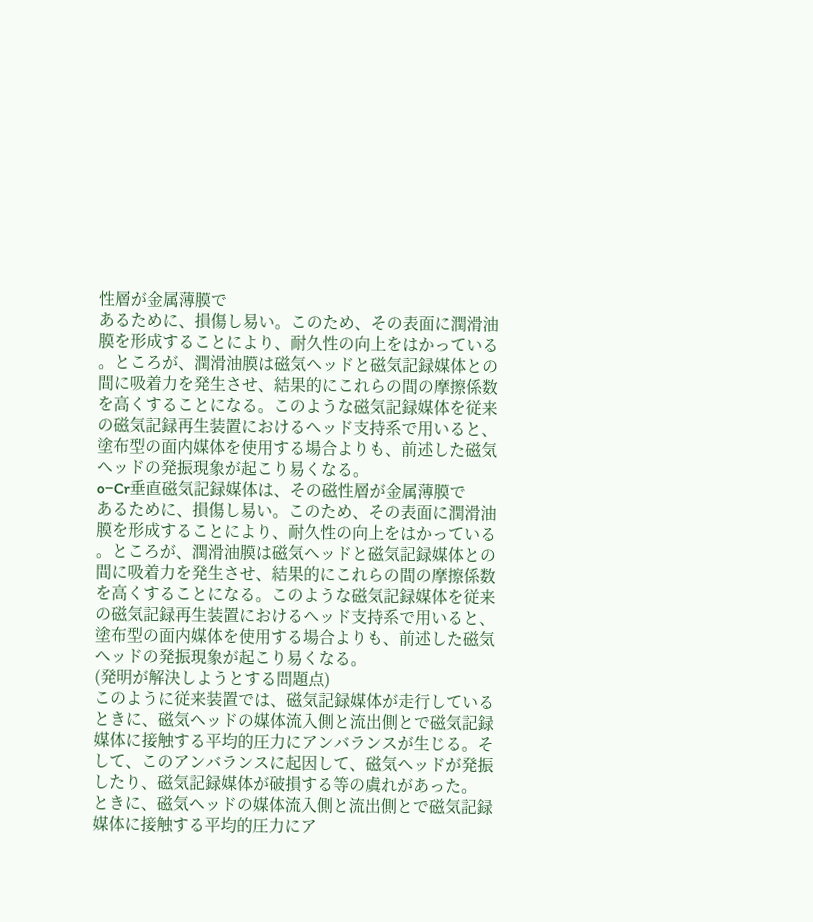性層が金属薄膜で
あるために、損傷し易い。このため、その表面に潤滑油
膜を形成することにより、耐久性の向上をはかっている
。ところが、潤滑油膜は磁気ヘッドと磁気記録媒体との
間に吸着力を発生させ、結果的にこれらの間の摩擦係数
を高くすることになる。このような磁気記録媒体を従来
の磁気記録再生装置におけるヘッド支持系で用いると、
塗布型の面内媒体を使用する場合よりも、前述した磁気
ヘッドの発振現象が起こり易くなる。
o−Cr垂直磁気記録媒体は、その磁性層が金属薄膜で
あるために、損傷し易い。このため、その表面に潤滑油
膜を形成することにより、耐久性の向上をはかっている
。ところが、潤滑油膜は磁気ヘッドと磁気記録媒体との
間に吸着力を発生させ、結果的にこれらの間の摩擦係数
を高くすることになる。このような磁気記録媒体を従来
の磁気記録再生装置におけるヘッド支持系で用いると、
塗布型の面内媒体を使用する場合よりも、前述した磁気
ヘッドの発振現象が起こり易くなる。
(発明が解決しようとする問題点)
このように従来装置では、磁気記録媒体が走行している
ときに、磁気ヘッドの媒体流入側と流出側とで磁気記録
媒体に接触する平均的圧力にアンバランスが生じる。そ
して、このアンバランスに起因して、磁気ヘッドが発振
したり、磁気記録媒体が破損する等の虞れがあった。
ときに、磁気ヘッドの媒体流入側と流出側とで磁気記録
媒体に接触する平均的圧力にア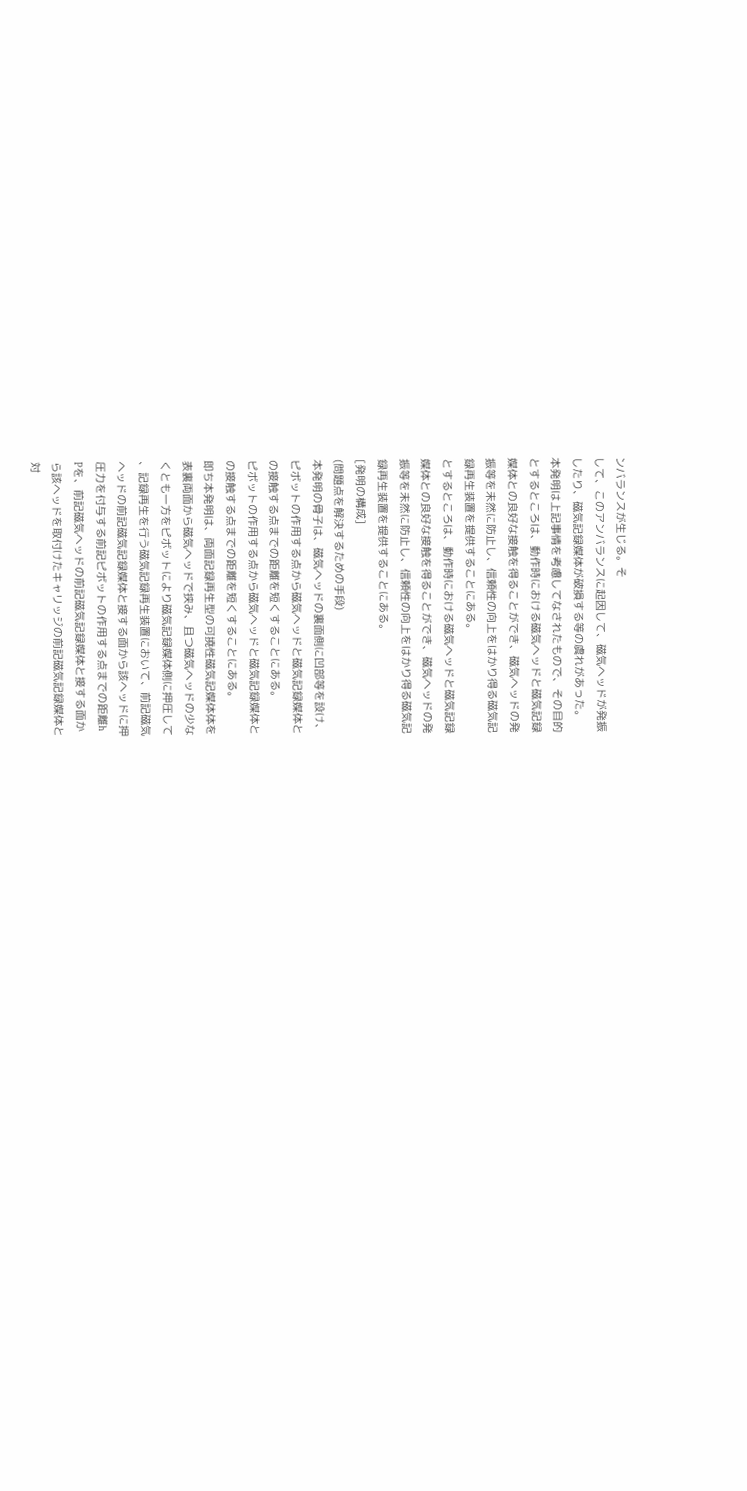ンバランスが生じる。そ
して、このアンバランスに起因して、磁気ヘッドが発振
したり、磁気記録媒体が破損する等の虞れがあった。
本発明は上記事情を考慮してなされたもので、その目的
とするところは、動作時における磁気ヘッドと磁気記録
媒体との良好な接触を得ることができ、磁気ヘッドの発
振等を未然に防止し、信頼性の向上をはかり得る磁気記
録再生装置を提供することにある。
とするところは、動作時における磁気ヘッドと磁気記録
媒体との良好な接触を得ることができ、磁気ヘッドの発
振等を未然に防止し、信頼性の向上をはかり得る磁気記
録再生装置を提供することにある。
[発明の構成]
(問題点を解決するための手段)
本発明の骨子は、磁気ヘッドの裏面側に凹部等を設け、
ピボットの作用する点から磁気ヘッドと磁気記録媒体と
の接触する点までの距離を短くすることにある。
ピボットの作用する点から磁気ヘッドと磁気記録媒体と
の接触する点までの距離を短くすることにある。
即ち本発明は、両面記録再生型の可撓性磁気記媒体体を
表裏両面から磁気ヘッドで挟み、且つ磁気ヘッドの少な
くとも一方をピボットにより磁気記録媒体側に押圧して
、記録再生を行う磁気記録再生装置において、前記磁気
ヘッドの前記磁気記録媒体と接する面から該ヘッドに押
圧力を付与する前記ピボットの作用する点までの距離h
Pを、前記磁気ヘッドの前記磁気記録媒体と接する面か
ら該ヘッドを取付けたキャリッジの前記磁気記録媒体と
対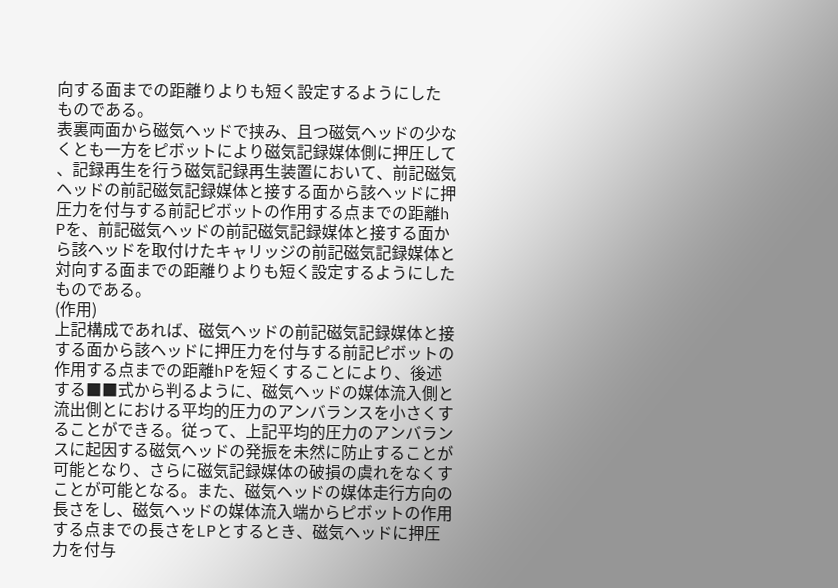向する面までの距離りよりも短く設定するようにした
ものである。
表裏両面から磁気ヘッドで挟み、且つ磁気ヘッドの少な
くとも一方をピボットにより磁気記録媒体側に押圧して
、記録再生を行う磁気記録再生装置において、前記磁気
ヘッドの前記磁気記録媒体と接する面から該ヘッドに押
圧力を付与する前記ピボットの作用する点までの距離h
Pを、前記磁気ヘッドの前記磁気記録媒体と接する面か
ら該ヘッドを取付けたキャリッジの前記磁気記録媒体と
対向する面までの距離りよりも短く設定するようにした
ものである。
(作用)
上記構成であれば、磁気ヘッドの前記磁気記録媒体と接
する面から該ヘッドに押圧力を付与する前記ピボットの
作用する点までの距離hPを短くすることにより、後述
する■■式から判るように、磁気ヘッドの媒体流入側と
流出側とにおける平均的圧力のアンバランスを小さくす
ることができる。従って、上記平均的圧力のアンバラン
スに起因する磁気ヘッドの発振を未然に防止することが
可能となり、さらに磁気記録媒体の破損の虞れをなくす
ことが可能となる。また、磁気ヘッドの媒体走行方向の
長さをし、磁気ヘッドの媒体流入端からピボットの作用
する点までの長さをLPとするとき、磁気ヘッドに押圧
力を付与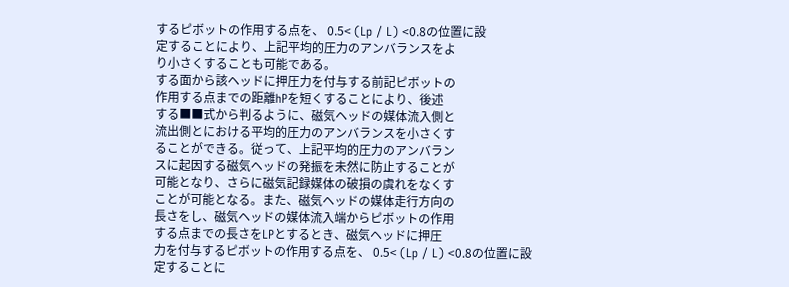するピボットの作用する点を、 0.5< (Lp / L) <0.8の位置に設
定することにより、上記平均的圧力のアンバランスをよ
り小さくすることも可能である。
する面から該ヘッドに押圧力を付与する前記ピボットの
作用する点までの距離hPを短くすることにより、後述
する■■式から判るように、磁気ヘッドの媒体流入側と
流出側とにおける平均的圧力のアンバランスを小さくす
ることができる。従って、上記平均的圧力のアンバラン
スに起因する磁気ヘッドの発振を未然に防止することが
可能となり、さらに磁気記録媒体の破損の虞れをなくす
ことが可能となる。また、磁気ヘッドの媒体走行方向の
長さをし、磁気ヘッドの媒体流入端からピボットの作用
する点までの長さをLPとするとき、磁気ヘッドに押圧
力を付与するピボットの作用する点を、 0.5< (Lp / L) <0.8の位置に設
定することに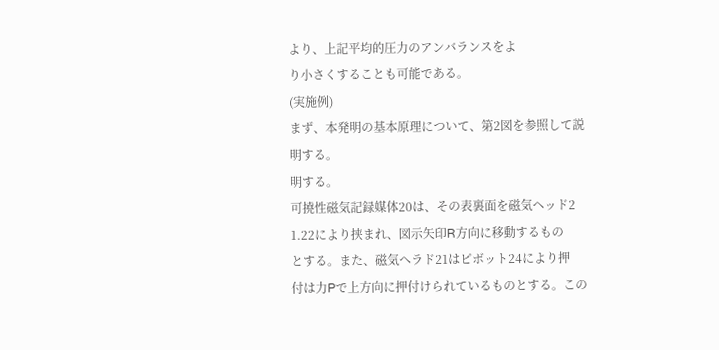より、上記平均的圧力のアンバランスをよ
り小さくすることも可能である。
(実施例)
まず、本発明の基本原理について、第2図を参照して説
明する。
明する。
可撓性磁気記録媒体20は、その表裏面を磁気ヘッド2
1.22により挟まれ、図示矢印R方向に移動するもの
とする。また、磁気へラド21はピボット24により押
付は力Pで上方向に押付けられているものとする。この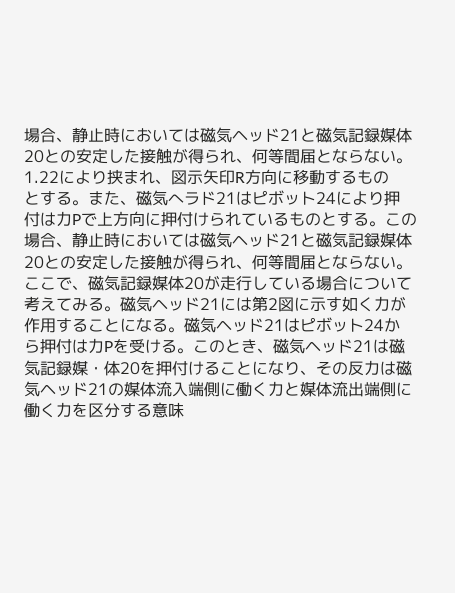場合、静止時においては磁気ヘッド21と磁気記録媒体
20との安定した接触が得られ、何等間届とならない。
1.22により挟まれ、図示矢印R方向に移動するもの
とする。また、磁気へラド21はピボット24により押
付は力Pで上方向に押付けられているものとする。この
場合、静止時においては磁気ヘッド21と磁気記録媒体
20との安定した接触が得られ、何等間届とならない。
ここで、磁気記録媒体20が走行している場合について
考えてみる。磁気ヘッド21には第2図に示す如く力が
作用することになる。磁気ヘッド21はピボット24か
ら押付は力Pを受ける。このとき、磁気ヘッド21は磁
気記録媒・体20を押付けることになり、その反力は磁
気ヘッド21の媒体流入端側に働く力と媒体流出端側に
働く力を区分する意味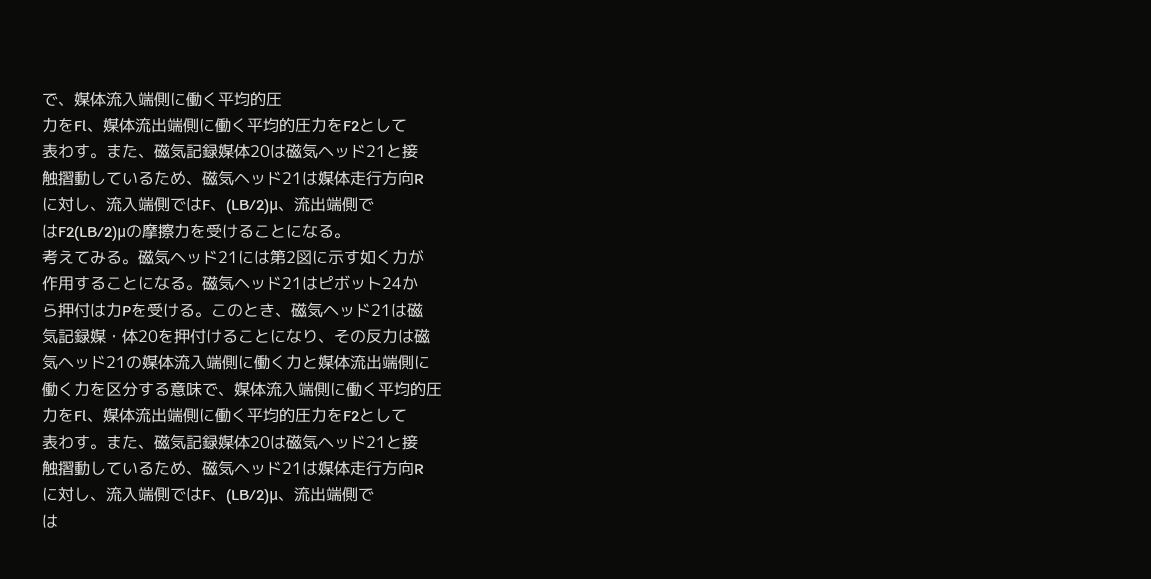で、媒体流入端側に働く平均的圧
力をFl、媒体流出端側に働く平均的圧力をF2として
表わす。また、磁気記録媒体20は磁気ヘッド21と接
触摺動しているため、磁気ヘッド21は媒体走行方向R
に対し、流入端側ではF、(LB/2)μ、流出端側で
はF2(LB/2)μの摩擦力を受けることになる。
考えてみる。磁気ヘッド21には第2図に示す如く力が
作用することになる。磁気ヘッド21はピボット24か
ら押付は力Pを受ける。このとき、磁気ヘッド21は磁
気記録媒・体20を押付けることになり、その反力は磁
気ヘッド21の媒体流入端側に働く力と媒体流出端側に
働く力を区分する意味で、媒体流入端側に働く平均的圧
力をFl、媒体流出端側に働く平均的圧力をF2として
表わす。また、磁気記録媒体20は磁気ヘッド21と接
触摺動しているため、磁気ヘッド21は媒体走行方向R
に対し、流入端側ではF、(LB/2)μ、流出端側で
は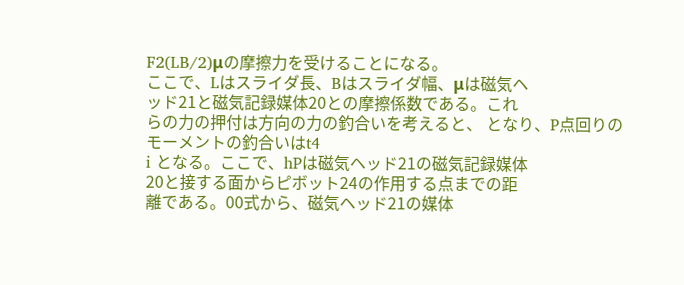F2(LB/2)μの摩擦力を受けることになる。
ここで、Lはスライダ長、Bはスライダ幅、μは磁気ヘ
ッド21と磁気記録媒体20との摩擦係数である。これ
らの力の押付は方向の力の釣合いを考えると、 となり、P点回りのモーメントの釣合いはt4
i となる。ここで、hPは磁気ヘッド21の磁気記録媒体
20と接する面からピボット24の作用する点までの距
離である。00式から、磁気ヘッド21の媒体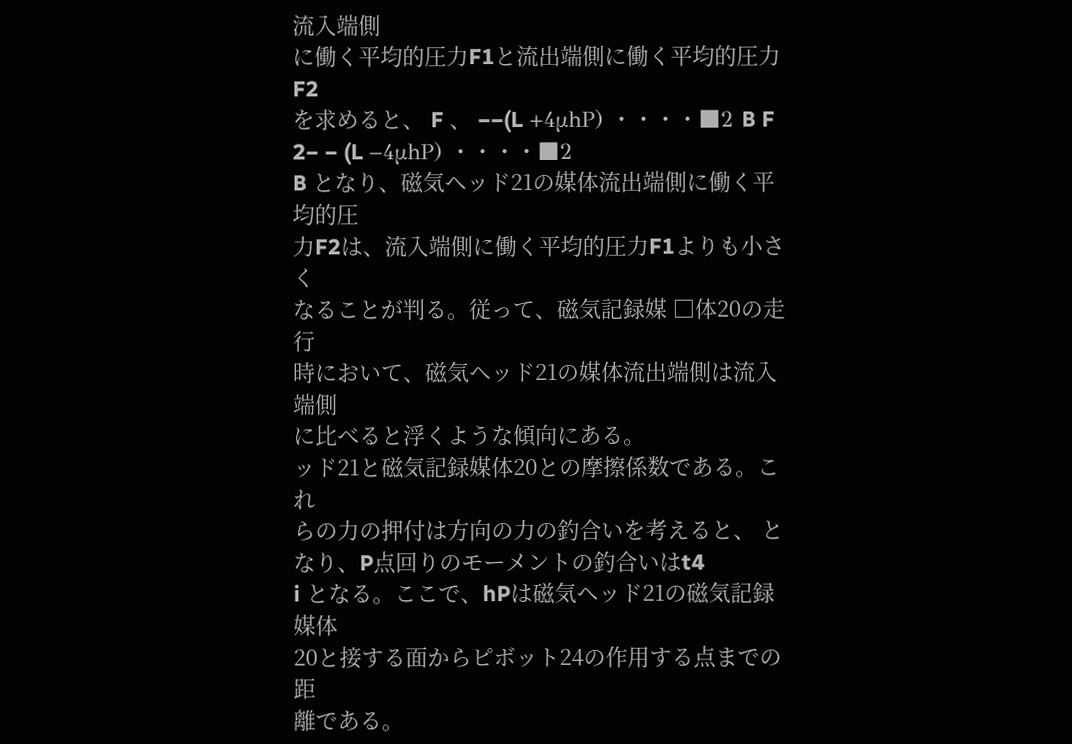流入端側
に働く平均的圧力F1と流出端側に働く平均的圧力F2
を求めると、 F 、 −−(L +4μhP) ・・・・■2 B F 2− − (L −4μhP) ・・・・■2
B となり、磁気ヘッド21の媒体流出端側に働く平均的圧
力F2は、流入端側に働く平均的圧力F1よりも小さく
なることが判る。従って、磁気記録媒 □体20の走行
時において、磁気ヘッド21の媒体流出端側は流入端側
に比べると浮くような傾向にある。
ッド21と磁気記録媒体20との摩擦係数である。これ
らの力の押付は方向の力の釣合いを考えると、 となり、P点回りのモーメントの釣合いはt4
i となる。ここで、hPは磁気ヘッド21の磁気記録媒体
20と接する面からピボット24の作用する点までの距
離である。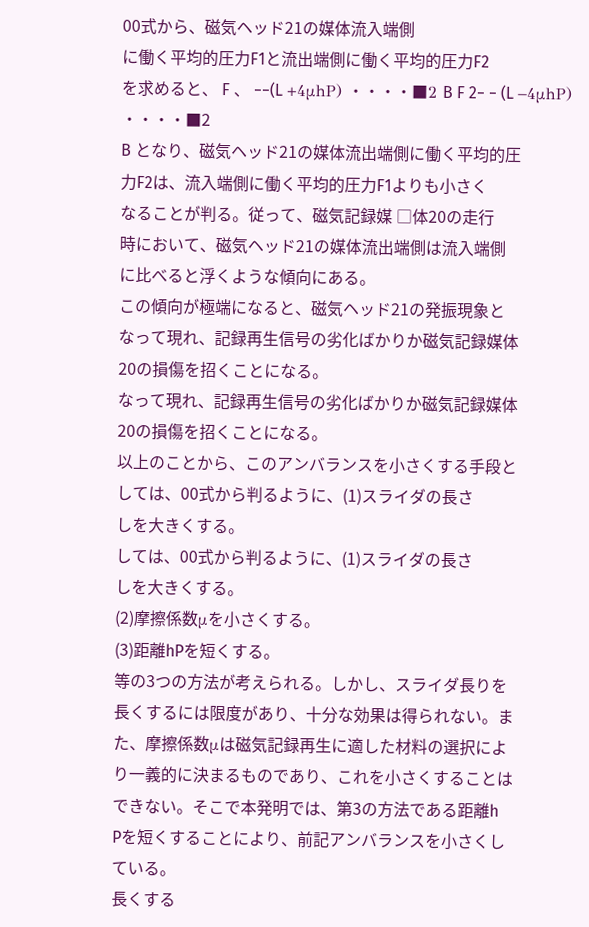00式から、磁気ヘッド21の媒体流入端側
に働く平均的圧力F1と流出端側に働く平均的圧力F2
を求めると、 F 、 −−(L +4μhP) ・・・・■2 B F 2− − (L −4μhP) ・・・・■2
B となり、磁気ヘッド21の媒体流出端側に働く平均的圧
力F2は、流入端側に働く平均的圧力F1よりも小さく
なることが判る。従って、磁気記録媒 □体20の走行
時において、磁気ヘッド21の媒体流出端側は流入端側
に比べると浮くような傾向にある。
この傾向が極端になると、磁気ヘッド21の発振現象と
なって現れ、記録再生信号の劣化ばかりか磁気記録媒体
20の損傷を招くことになる。
なって現れ、記録再生信号の劣化ばかりか磁気記録媒体
20の損傷を招くことになる。
以上のことから、このアンバランスを小さくする手段と
しては、00式から判るように、(1)スライダの長さ
しを大きくする。
しては、00式から判るように、(1)スライダの長さ
しを大きくする。
(2)摩擦係数μを小さくする。
(3)距離hPを短くする。
等の3つの方法が考えられる。しかし、スライダ長りを
長くするには限度があり、十分な効果は得られない。ま
た、摩擦係数μは磁気記録再生に適した材料の選択によ
り一義的に決まるものであり、これを小さくすることは
できない。そこで本発明では、第3の方法である距離h
Pを短くすることにより、前記アンバランスを小さくし
ている。
長くする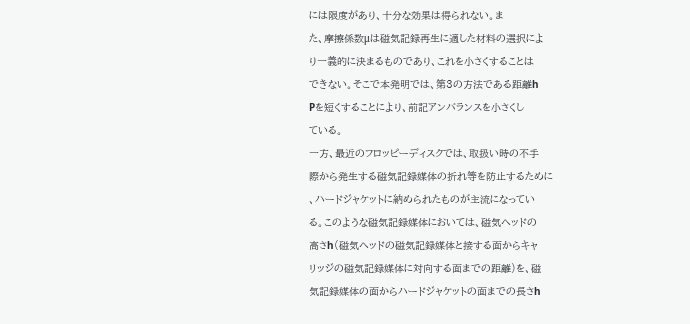には限度があり、十分な効果は得られない。ま
た、摩擦係数μは磁気記録再生に適した材料の選択によ
り一義的に決まるものであり、これを小さくすることは
できない。そこで本発明では、第3の方法である距離h
Pを短くすることにより、前記アンバランスを小さくし
ている。
一方、最近のフロッピーディスクでは、取扱い時の不手
際から発生する磁気記録媒体の折れ等を防止するために
、ハードジャケットに納められたものが主流になってい
る。このような磁気記録媒体においては、磁気ヘッドの
高さh(磁気ヘッドの磁気記録媒体と接する面からキャ
リッジの磁気記録媒体に対向する面までの距離)を、磁
気記録媒体の面からハードジャケットの面までの長さh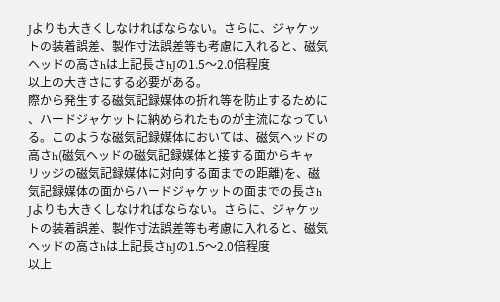Jよりも大きくしなければならない。さらに、ジャケッ
トの装着誤差、製作寸法誤差等も考慮に入れると、磁気
ヘッドの高さhは上記長さhJの1.5〜2.0倍程度
以上の大きさにする必要がある。
際から発生する磁気記録媒体の折れ等を防止するために
、ハードジャケットに納められたものが主流になってい
る。このような磁気記録媒体においては、磁気ヘッドの
高さh(磁気ヘッドの磁気記録媒体と接する面からキャ
リッジの磁気記録媒体に対向する面までの距離)を、磁
気記録媒体の面からハードジャケットの面までの長さh
Jよりも大きくしなければならない。さらに、ジャケッ
トの装着誤差、製作寸法誤差等も考慮に入れると、磁気
ヘッドの高さhは上記長さhJの1.5〜2.0倍程度
以上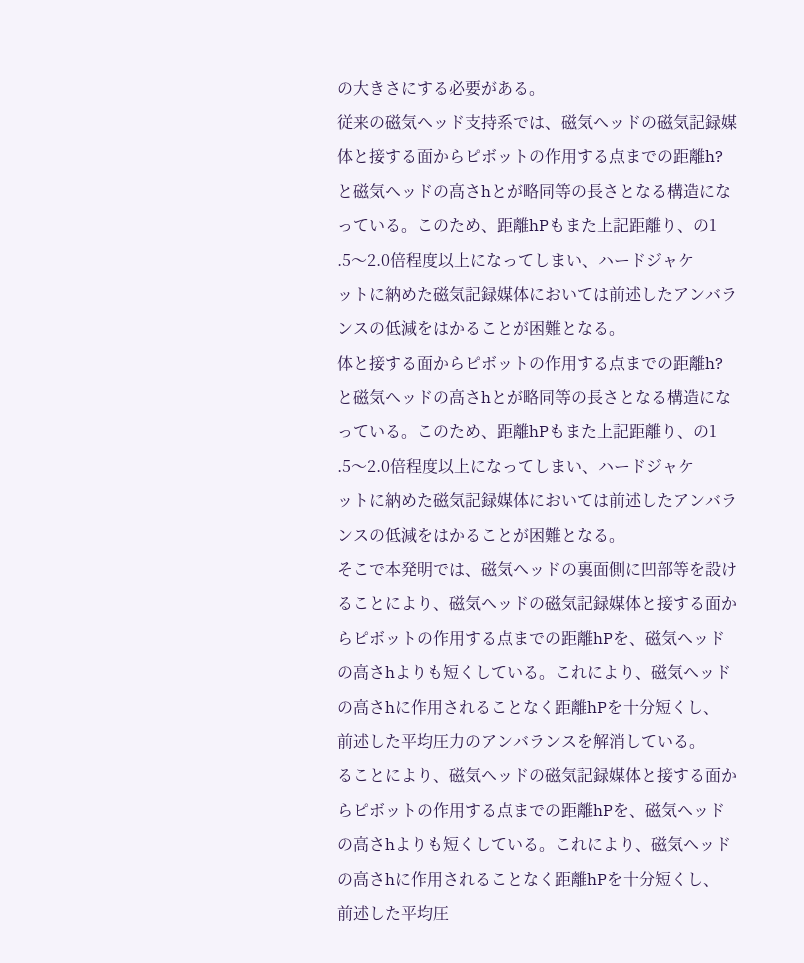の大きさにする必要がある。
従来の磁気ヘッド支持系では、磁気ヘッドの磁気記録媒
体と接する面からピボットの作用する点までの距離h?
と磁気ヘッドの高さhとが略同等の長さとなる構造にな
っている。このため、距離hPもまた上記距離り、の1
.5〜2.0倍程度以上になってしまい、ハードジャケ
ットに納めた磁気記録媒体においては前述したアンバラ
ンスの低減をはかることが困難となる。
体と接する面からピボットの作用する点までの距離h?
と磁気ヘッドの高さhとが略同等の長さとなる構造にな
っている。このため、距離hPもまた上記距離り、の1
.5〜2.0倍程度以上になってしまい、ハードジャケ
ットに納めた磁気記録媒体においては前述したアンバラ
ンスの低減をはかることが困難となる。
そこで本発明では、磁気ヘッドの裏面側に凹部等を設け
ることにより、磁気ヘッドの磁気記録媒体と接する面か
らピボットの作用する点までの距離hPを、磁気ヘッド
の高さhよりも短くしている。これにより、磁気ヘッド
の高さhに作用されることなく距離hPを十分短くし、
前述した平均圧力のアンバランスを解消している。
ることにより、磁気ヘッドの磁気記録媒体と接する面か
らピボットの作用する点までの距離hPを、磁気ヘッド
の高さhよりも短くしている。これにより、磁気ヘッド
の高さhに作用されることなく距離hPを十分短くし、
前述した平均圧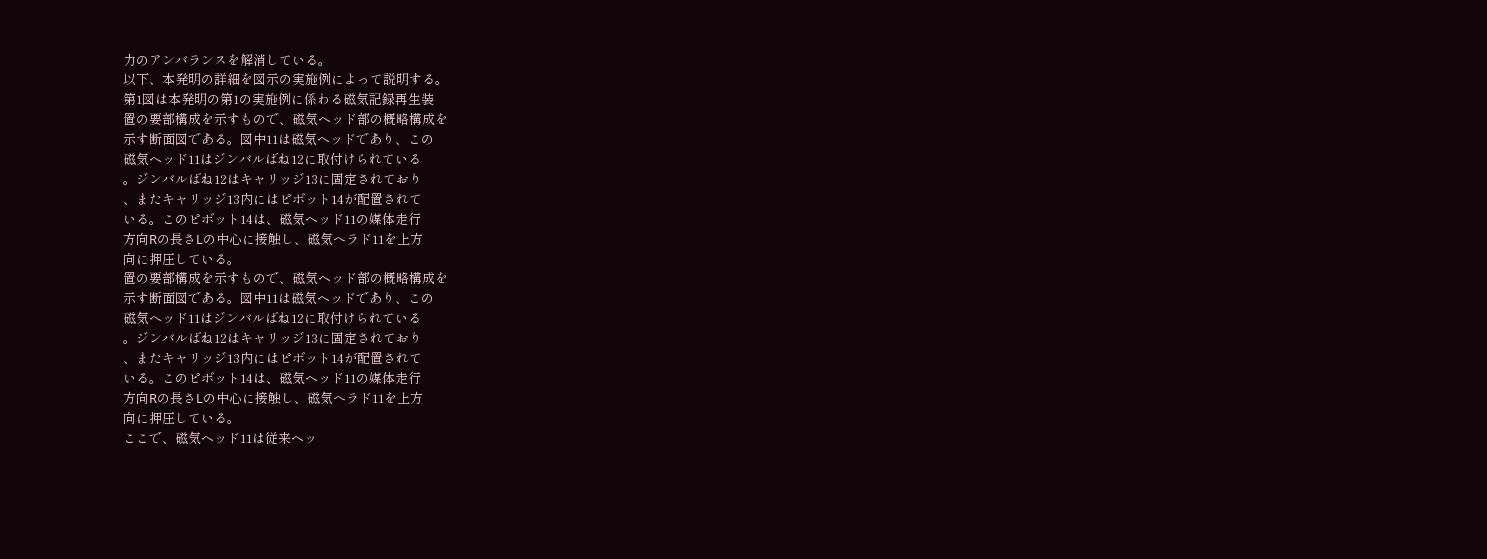力のアンバランスを解消している。
以下、本発明の詳細を図示の実施例によって説明する。
第1図は本発明の第1の実施例に係わる磁気記録再生装
置の要部構成を示すもので、磁気ヘッド部の概略構成を
示す断面図である。図中11は磁気ヘッドであり、この
磁気ヘッド11はジンバルばね12に取付けられている
。ジンバルばね12はキャリッジ13に固定されており
、またキャリッジ13内にはピボット14が配置されて
いる。このピボット14は、磁気ヘッド11の媒体走行
方向Rの長さLの中心に接触し、磁気へラド11を上方
向に押圧している。
置の要部構成を示すもので、磁気ヘッド部の概略構成を
示す断面図である。図中11は磁気ヘッドであり、この
磁気ヘッド11はジンバルばね12に取付けられている
。ジンバルばね12はキャリッジ13に固定されており
、またキャリッジ13内にはピボット14が配置されて
いる。このピボット14は、磁気ヘッド11の媒体走行
方向Rの長さLの中心に接触し、磁気へラド11を上方
向に押圧している。
ここで、磁気ヘッド11は従来ヘッ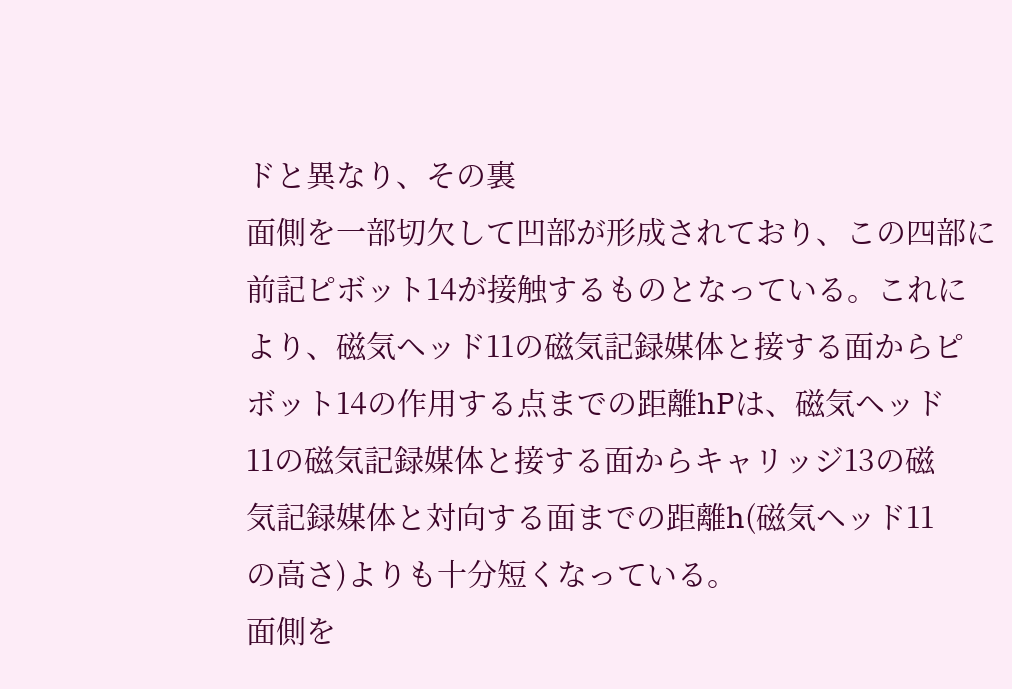ドと異なり、その裏
面側を一部切欠して凹部が形成されており、この四部に
前記ピボット14が接触するものとなっている。これに
より、磁気ヘッド11の磁気記録媒体と接する面からピ
ボット14の作用する点までの距離hPは、磁気ヘッド
11の磁気記録媒体と接する面からキャリッジ13の磁
気記録媒体と対向する面までの距離h(磁気ヘッド11
の高さ)よりも十分短くなっている。
面側を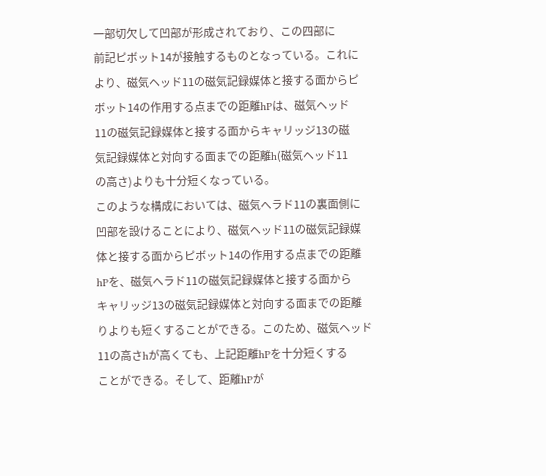一部切欠して凹部が形成されており、この四部に
前記ピボット14が接触するものとなっている。これに
より、磁気ヘッド11の磁気記録媒体と接する面からピ
ボット14の作用する点までの距離hPは、磁気ヘッド
11の磁気記録媒体と接する面からキャリッジ13の磁
気記録媒体と対向する面までの距離h(磁気ヘッド11
の高さ)よりも十分短くなっている。
このような構成においては、磁気へラド11の裏面側に
凹部を設けることにより、磁気ヘッド11の磁気記録媒
体と接する面からピボット14の作用する点までの距離
hPを、磁気へラド11の磁気記録媒体と接する面から
キャリッジ13の磁気記録媒体と対向する面までの距離
りよりも短くすることができる。このため、磁気ヘッド
11の高さhが高くても、上記距離hPを十分短くする
ことができる。そして、距離hPが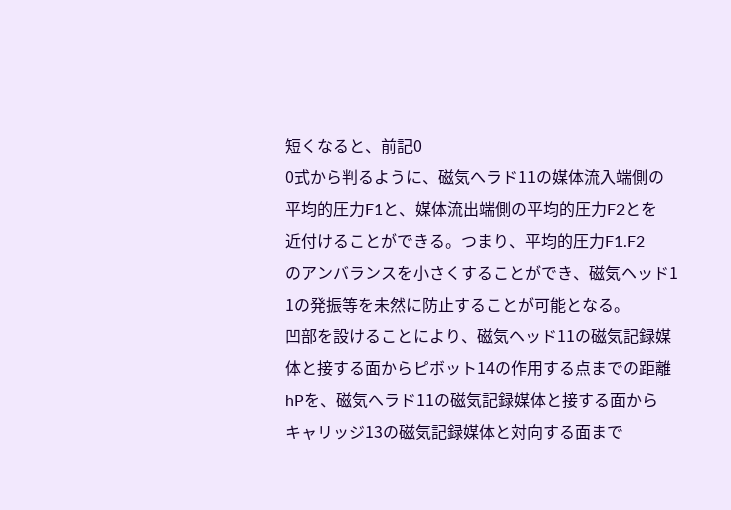短くなると、前記0
0式から判るように、磁気へラド11の媒体流入端側の
平均的圧力F1と、媒体流出端側の平均的圧力F2とを
近付けることができる。つまり、平均的圧力F1.F2
のアンバランスを小さくすることができ、磁気ヘッド1
1の発振等を未然に防止することが可能となる。
凹部を設けることにより、磁気ヘッド11の磁気記録媒
体と接する面からピボット14の作用する点までの距離
hPを、磁気へラド11の磁気記録媒体と接する面から
キャリッジ13の磁気記録媒体と対向する面まで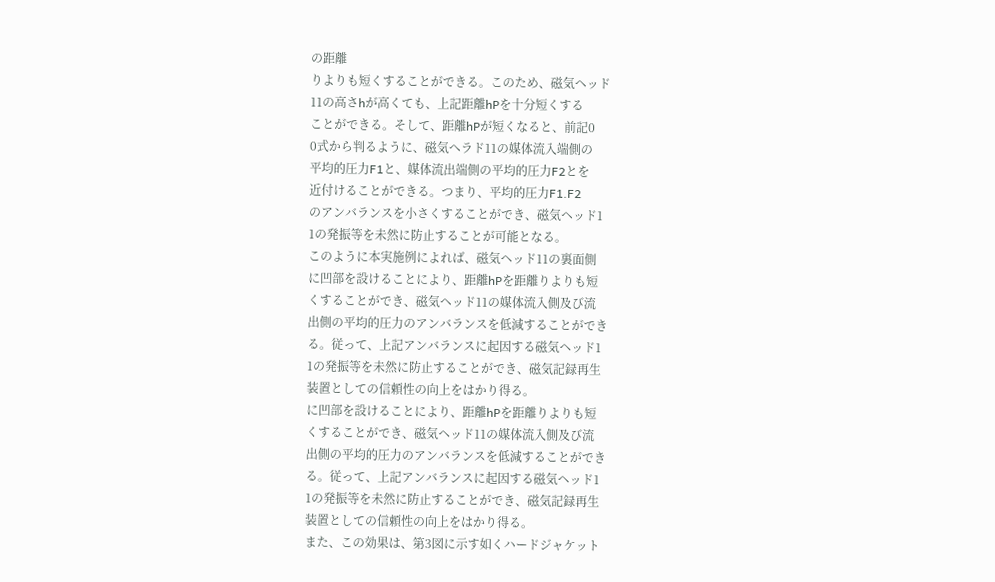の距離
りよりも短くすることができる。このため、磁気ヘッド
11の高さhが高くても、上記距離hPを十分短くする
ことができる。そして、距離hPが短くなると、前記0
0式から判るように、磁気へラド11の媒体流入端側の
平均的圧力F1と、媒体流出端側の平均的圧力F2とを
近付けることができる。つまり、平均的圧力F1.F2
のアンバランスを小さくすることができ、磁気ヘッド1
1の発振等を未然に防止することが可能となる。
このように本実施例によれば、磁気ヘッド11の裏面側
に凹部を設けることにより、距離hPを距離りよりも短
くすることができ、磁気ヘッド11の媒体流入側及び流
出側の平均的圧力のアンバランスを低減することができ
る。従って、上記アンバランスに起因する磁気ヘッド1
1の発振等を未然に防止することができ、磁気記録再生
装置としての信頼性の向上をはかり得る。
に凹部を設けることにより、距離hPを距離りよりも短
くすることができ、磁気ヘッド11の媒体流入側及び流
出側の平均的圧力のアンバランスを低減することができ
る。従って、上記アンバランスに起因する磁気ヘッド1
1の発振等を未然に防止することができ、磁気記録再生
装置としての信頼性の向上をはかり得る。
また、この効果は、第3図に示す如くハードジャケット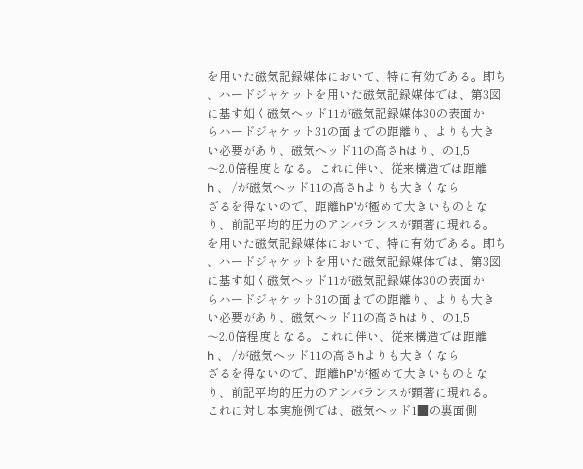を用いた磁気記録媒体において、特に有効である。即ち
、ハードジャケットを用いた磁気記録媒体では、第3図
に基す如く磁気ヘッド11が磁気記録媒体30の表面か
らハードジャケット31の面までの距離り、よりも大き
い必要があり、磁気ヘッド11の高さhはり、の1,5
〜2.0倍程度となる。これに伴い、従来構造では距離
h 、 /が磁気ヘッド11の高さhよりも大きくなら
ざるを得ないので、距離hP’が極めて大きいものとな
り、前記平均的圧力のアンバランスが顕著に現れる。
を用いた磁気記録媒体において、特に有効である。即ち
、ハードジャケットを用いた磁気記録媒体では、第3図
に基す如く磁気ヘッド11が磁気記録媒体30の表面か
らハードジャケット31の面までの距離り、よりも大き
い必要があり、磁気ヘッド11の高さhはり、の1,5
〜2.0倍程度となる。これに伴い、従来構造では距離
h 、 /が磁気ヘッド11の高さhよりも大きくなら
ざるを得ないので、距離hP’が極めて大きいものとな
り、前記平均的圧力のアンバランスが顕著に現れる。
これに対し本実施例では、磁気ヘッド1■の裏面側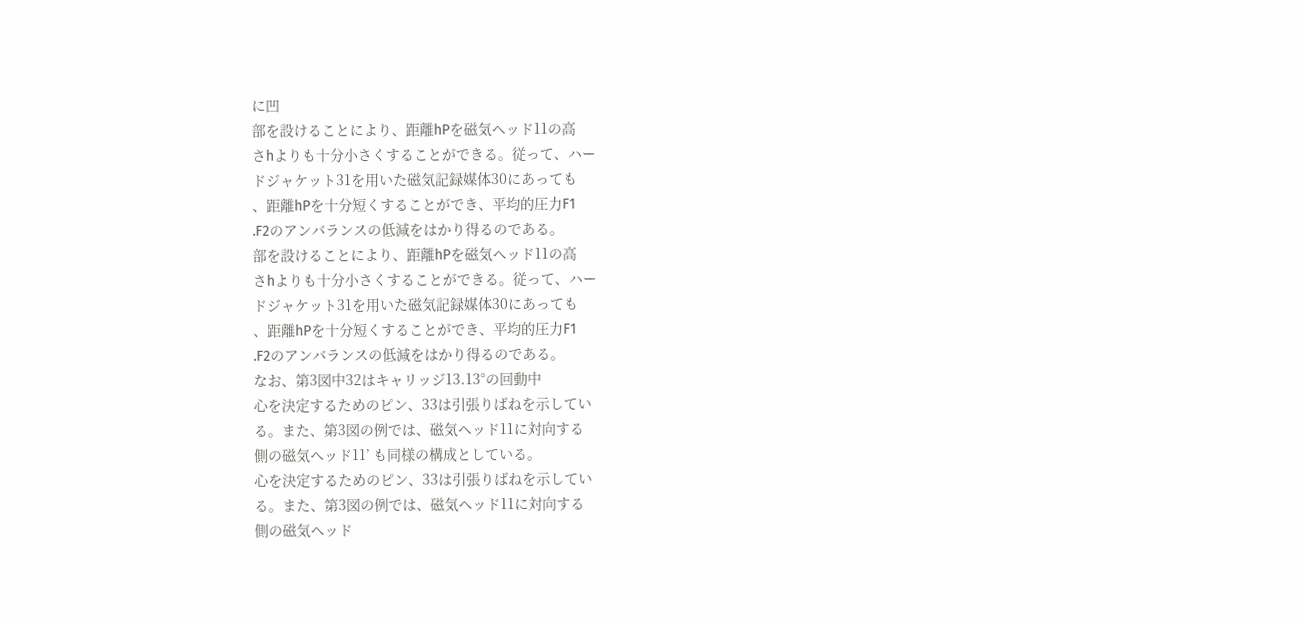に凹
部を設けることにより、距離hPを磁気ヘッド11の高
さhよりも十分小さくすることができる。従って、ハー
ドジャケット31を用いた磁気記録媒体30にあっても
、距離hPを十分短くすることができ、平均的圧力F1
.F2のアンバランスの低減をはかり得るのである。
部を設けることにより、距離hPを磁気ヘッド11の高
さhよりも十分小さくすることができる。従って、ハー
ドジャケット31を用いた磁気記録媒体30にあっても
、距離hPを十分短くすることができ、平均的圧力F1
.F2のアンバランスの低減をはかり得るのである。
なお、第3図中32はキャリッジ13.13°の回動中
心を決定するためのピン、33は引張りばねを示してい
る。また、第3図の例では、磁気ヘッド11に対向する
側の磁気ヘッド11’ も同様の構成としている。
心を決定するためのピン、33は引張りばねを示してい
る。また、第3図の例では、磁気ヘッド11に対向する
側の磁気ヘッド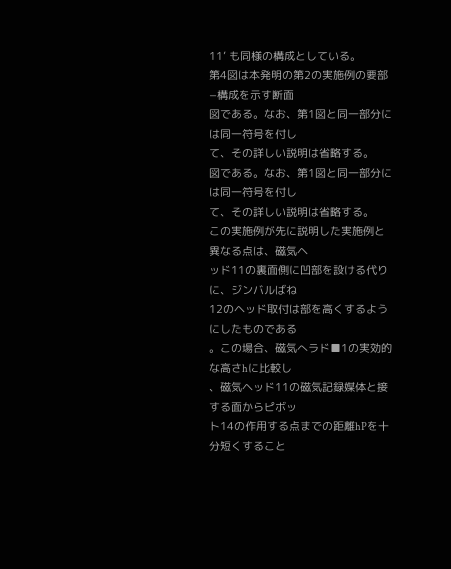11’ も同様の構成としている。
第4図は本発明の第2の実施例の要部−構成を示す断面
図である。なお、第1図と同一部分には同一符号を付し
て、その詳しい説明は省略する。
図である。なお、第1図と同一部分には同一符号を付し
て、その詳しい説明は省略する。
この実施例が先に説明した実施例と異なる点は、磁気ヘ
ッド11の裏面側に凹部を設ける代りに、ジンバルばね
12のヘッド取付は部を高くするようにしたものである
。この場合、磁気へラド■1の実効的な高さhに比較し
、磁気ヘッド11の磁気記録媒体と接する面からピボッ
ト14の作用する点までの距離hPを十分短くすること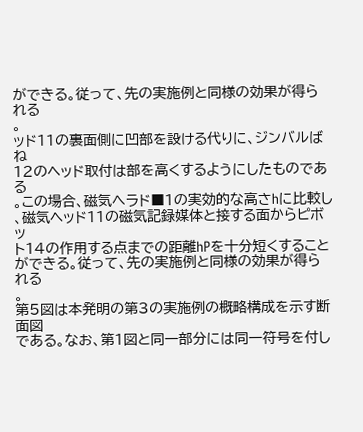ができる。従って、先の実施例と同様の効果が得られる
。
ッド11の裏面側に凹部を設ける代りに、ジンバルばね
12のヘッド取付は部を高くするようにしたものである
。この場合、磁気へラド■1の実効的な高さhに比較し
、磁気ヘッド11の磁気記録媒体と接する面からピボッ
ト14の作用する点までの距離hPを十分短くすること
ができる。従って、先の実施例と同様の効果が得られる
。
第5図は本発明の第3の実施例の概略構成を示す断面図
である。なお、第1図と同一部分には同一符号を付し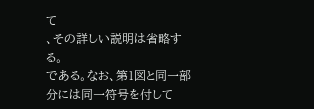て
、その詳しい説明は省略する。
である。なお、第1図と同一部分には同一符号を付して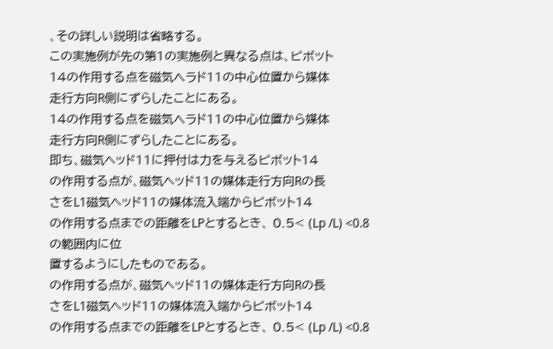、その詳しい説明は省略する。
この実施例が先の第1の実施例と異なる点は、ピボット
14の作用する点を磁気へラド11の中心位置から媒体
走行方向R側にずらしたことにある。
14の作用する点を磁気へラド11の中心位置から媒体
走行方向R側にずらしたことにある。
即ち、磁気ヘッド11に押付は力を与えるピボット14
の作用する点が、磁気ヘッド11の媒体走行方向Rの長
さをL1磁気ヘッド11の媒体流入端からピボット14
の作用する点までの距離をLPとするとき、 0.5< (Lp /L) <0.8の範囲内に位
置するようにしたものである。
の作用する点が、磁気ヘッド11の媒体走行方向Rの長
さをL1磁気ヘッド11の媒体流入端からピボット14
の作用する点までの距離をLPとするとき、 0.5< (Lp /L) <0.8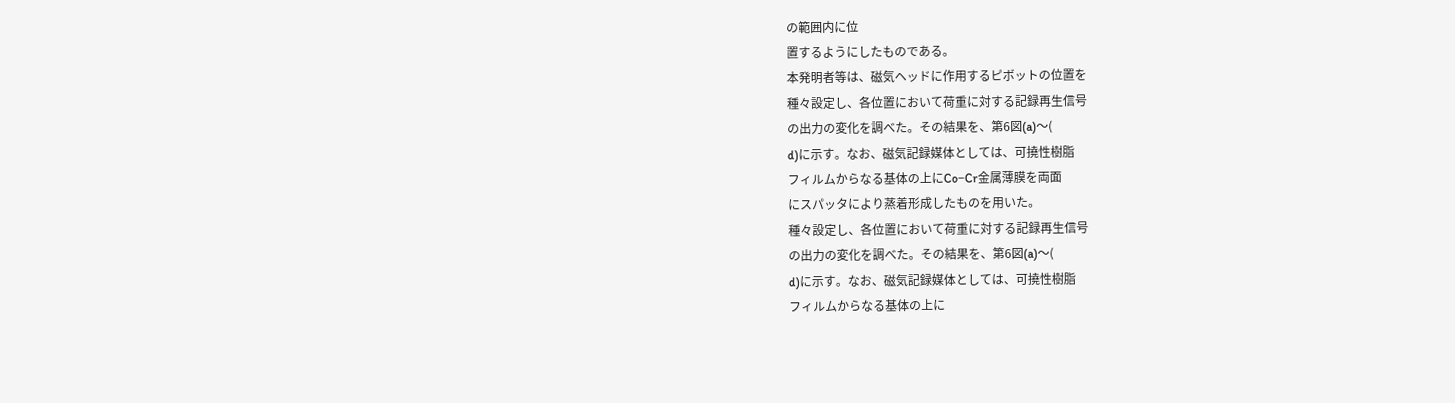の範囲内に位
置するようにしたものである。
本発明者等は、磁気ヘッドに作用するピボットの位置を
種々設定し、各位置において荷重に対する記録再生信号
の出力の変化を調べた。その結果を、第6図(a)〜(
d)に示す。なお、磁気記録媒体としては、可撓性樹脂
フィルムからなる基体の上にCo−Cr金属薄膜を両面
にスパッタにより蒸着形成したものを用いた。
種々設定し、各位置において荷重に対する記録再生信号
の出力の変化を調べた。その結果を、第6図(a)〜(
d)に示す。なお、磁気記録媒体としては、可撓性樹脂
フィルムからなる基体の上に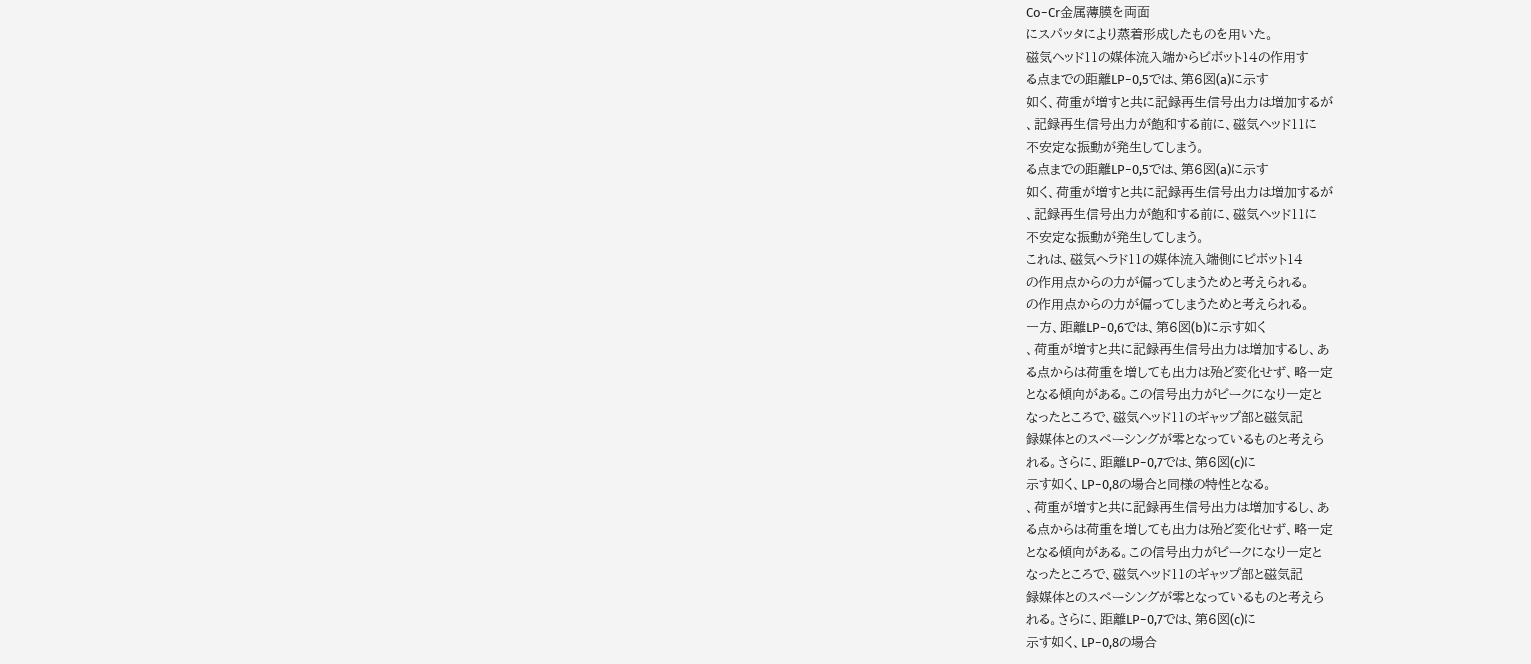Co−Cr金属薄膜を両面
にスパッタにより蒸着形成したものを用いた。
磁気ヘッド11の媒体流入端からピボット14の作用す
る点までの距離LP−0,5では、第6図(a)に示す
如く、荷重が増すと共に記録再生信号出力は増加するが
、記録再生信号出力が飽和する前に、磁気ヘッド11に
不安定な振動が発生してしまう。
る点までの距離LP−0,5では、第6図(a)に示す
如く、荷重が増すと共に記録再生信号出力は増加するが
、記録再生信号出力が飽和する前に、磁気ヘッド11に
不安定な振動が発生してしまう。
これは、磁気へラド11の媒体流入端側にピボット14
の作用点からの力が偏ってしまうためと考えられる。
の作用点からの力が偏ってしまうためと考えられる。
一方、距離LP−0,6では、第6図(b)に示す如く
、荷重が増すと共に記録再生信号出力は増加するし、あ
る点からは荷重を増しても出力は殆ど変化せず、略一定
となる傾向がある。この信号出力がピークになり一定と
なったところで、磁気ヘッド11のギャップ部と磁気記
録媒体とのスペーシングが零となっているものと考えら
れる。さらに、距離LP−0,7では、第6図(c)に
示す如く、LP−0,8の場合と同様の特性となる。
、荷重が増すと共に記録再生信号出力は増加するし、あ
る点からは荷重を増しても出力は殆ど変化せず、略一定
となる傾向がある。この信号出力がピークになり一定と
なったところで、磁気ヘッド11のギャップ部と磁気記
録媒体とのスペーシングが零となっているものと考えら
れる。さらに、距離LP−0,7では、第6図(c)に
示す如く、LP−0,8の場合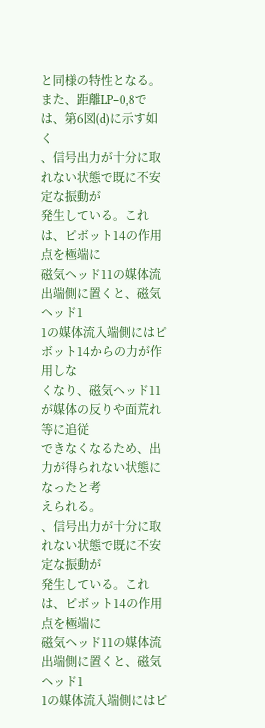と同様の特性となる。
また、距離LP−0,8では、第6図(d)に示す如く
、信号出力が十分に取れない状態で既に不安定な振動が
発生している。これは、ピボット14の作用点を極端に
磁気ヘッド11の媒体流出端側に置くと、磁気ヘッド1
1の媒体流入端側にはピボット14からの力が作用しな
くなり、磁気ヘッド11が媒体の反りや面荒れ等に追従
できなくなるため、出力が得られない状態になったと考
えられる。
、信号出力が十分に取れない状態で既に不安定な振動が
発生している。これは、ピボット14の作用点を極端に
磁気ヘッド11の媒体流出端側に置くと、磁気ヘッド1
1の媒体流入端側にはピ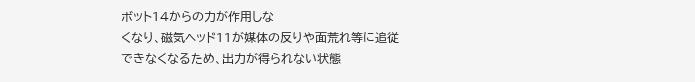ボット14からの力が作用しな
くなり、磁気ヘッド11が媒体の反りや面荒れ等に追従
できなくなるため、出力が得られない状態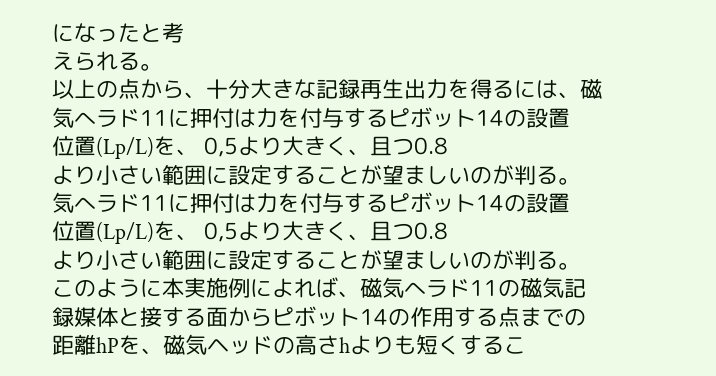になったと考
えられる。
以上の点から、十分大きな記録再生出力を得るには、磁
気へラド11に押付は力を付与するピボット14の設置
位置(Lp/L)を、 0,5より大きく、且つ0.8
より小さい範囲に設定することが望ましいのが判る。
気へラド11に押付は力を付与するピボット14の設置
位置(Lp/L)を、 0,5より大きく、且つ0.8
より小さい範囲に設定することが望ましいのが判る。
このように本実施例によれば、磁気へラド11の磁気記
録媒体と接する面からピボット14の作用する点までの
距離hPを、磁気ヘッドの高さhよりも短くするこ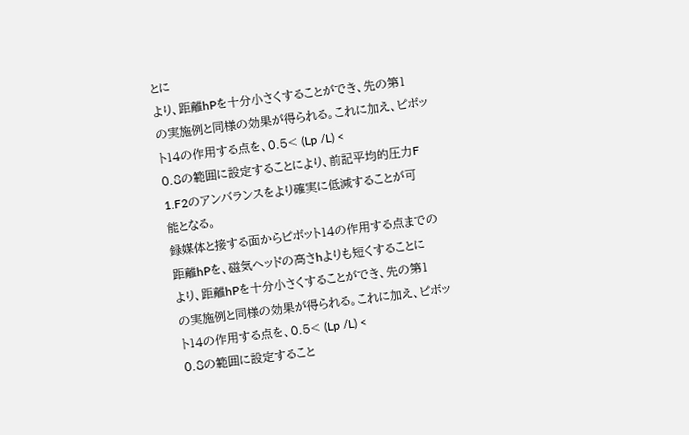とに
より、距離hPを十分小さくすることができ、先の第1
の実施例と同様の効果が得られる。これに加え、ピボッ
ト14の作用する点を、0.5< (Lp /L) <
0.8の範囲に設定することにより、前記平均的圧力F
1.F2のアンバランスをより確実に低減することが可
能となる。
録媒体と接する面からピボット14の作用する点までの
距離hPを、磁気ヘッドの高さhよりも短くすることに
より、距離hPを十分小さくすることができ、先の第1
の実施例と同様の効果が得られる。これに加え、ピボッ
ト14の作用する点を、0.5< (Lp /L) <
0.8の範囲に設定すること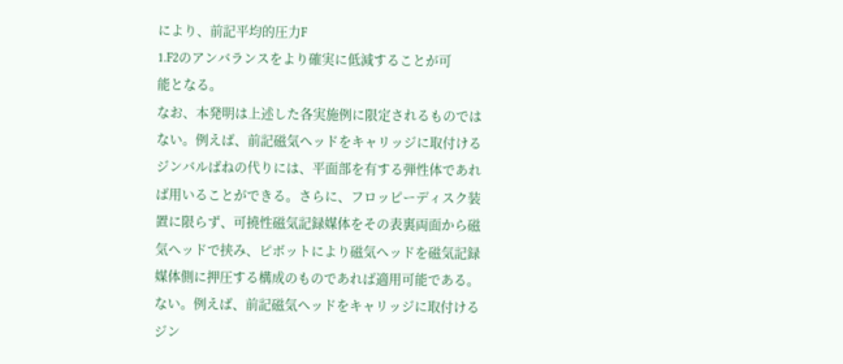により、前記平均的圧力F
1.F2のアンバランスをより確実に低減することが可
能となる。
なお、本発明は上述した各実施例に限定されるものでは
ない。例えば、前記磁気ヘッドをキャリッジに取付ける
ジンバルばねの代りには、平面部を有する弾性体であれ
ば用いることができる。さらに、フロッピーディスク装
置に限らず、可撓性磁気記録媒体をその表裏両面から磁
気ヘッドで挟み、ピボットにより磁気ヘッドを磁気記録
媒体側に押圧する構成のものであれば適用可能である。
ない。例えば、前記磁気ヘッドをキャリッジに取付ける
ジン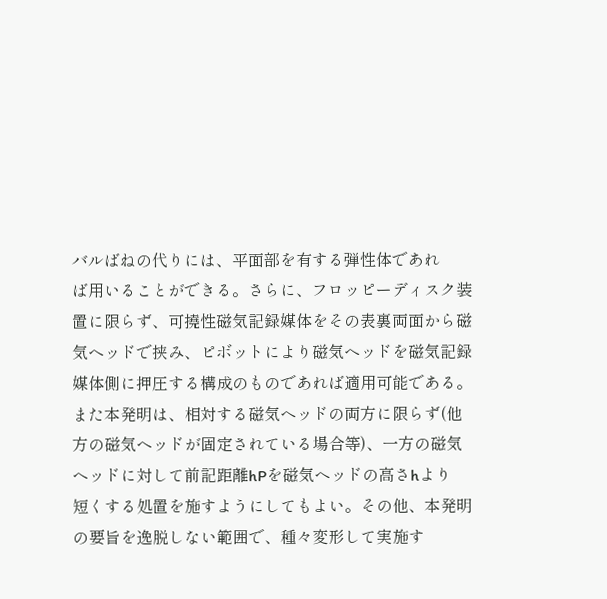バルばねの代りには、平面部を有する弾性体であれ
ば用いることができる。さらに、フロッピーディスク装
置に限らず、可撓性磁気記録媒体をその表裏両面から磁
気ヘッドで挟み、ピボットにより磁気ヘッドを磁気記録
媒体側に押圧する構成のものであれば適用可能である。
また本発明は、相対する磁気ヘッドの両方に限らず(他
方の磁気ヘッドが固定されている場合等)、一方の磁気
ヘッドに対して前記距離hPを磁気ヘッドの高さhより
短くする処置を施すようにしてもよい。その他、本発明
の要旨を逸脱しない範囲で、種々変形して実施す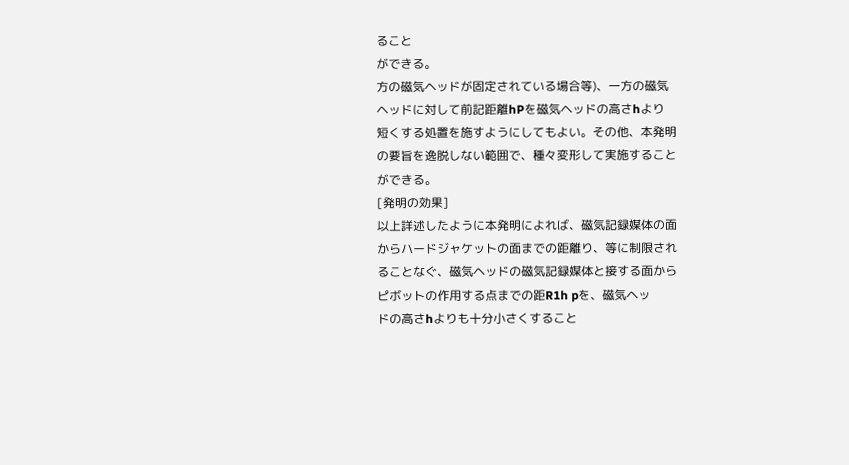ること
ができる。
方の磁気ヘッドが固定されている場合等)、一方の磁気
ヘッドに対して前記距離hPを磁気ヘッドの高さhより
短くする処置を施すようにしてもよい。その他、本発明
の要旨を逸脱しない範囲で、種々変形して実施すること
ができる。
[発明の効果]
以上詳述したように本発明によれば、磁気記録媒体の面
からハードジャケットの面までの距離り、等に制限され
ることなぐ、磁気ヘッドの磁気記録媒体と接する面から
ピボットの作用する点までの距R1h pを、磁気ヘッ
ドの高さhよりも十分小さくすること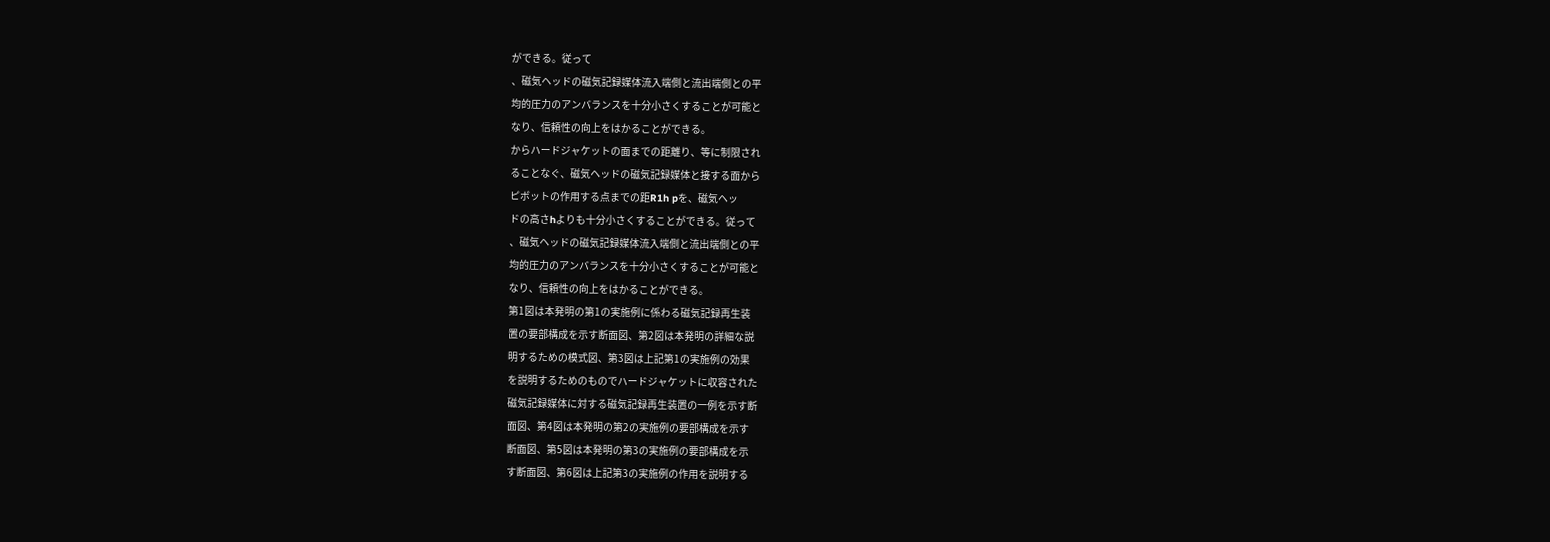ができる。従って
、磁気ヘッドの磁気記録媒体流入端側と流出端側との平
均的圧力のアンバランスを十分小さくすることが可能と
なり、信頼性の向上をはかることができる。
からハードジャケットの面までの距離り、等に制限され
ることなぐ、磁気ヘッドの磁気記録媒体と接する面から
ピボットの作用する点までの距R1h pを、磁気ヘッ
ドの高さhよりも十分小さくすることができる。従って
、磁気ヘッドの磁気記録媒体流入端側と流出端側との平
均的圧力のアンバランスを十分小さくすることが可能と
なり、信頼性の向上をはかることができる。
第1図は本発明の第1の実施例に係わる磁気記録再生装
置の要部構成を示す断面図、第2図は本発明の詳細な説
明するための模式図、第3図は上記第1の実施例の効果
を説明するためのものでハードジャケットに収容された
磁気記録媒体に対する磁気記録再生装置の一例を示す断
面図、第4図は本発明の第2の実施例の要部構成を示す
断面図、第5図は本発明の第3の実施例の要部構成を示
す断面図、第6図は上記第3の実施例の作用を説明する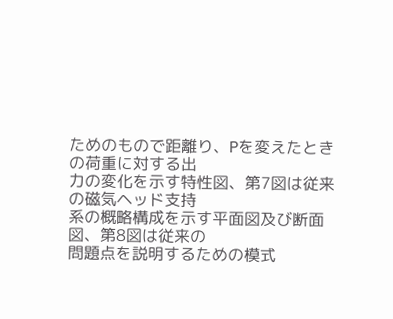ためのもので距離り、Pを変えたときの荷重に対する出
力の変化を示す特性図、第7図は従来の磁気ヘッド支持
系の概略構成を示す平面図及び断面図、第8図は従来の
問題点を説明するための模式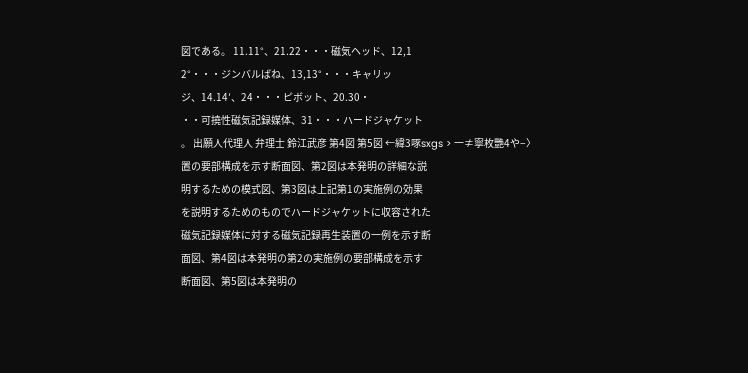図である。 11.11°、21.22・・・磁気ヘッド、12,1
2°・・・ジンバルばね、13,13°・・・キャリッ
ジ、14.14′、24・・・ピボット、20.30・
・・可撓性磁気記録媒体、31・・・ハードジャケット
。 出願人代理人 弁理士 鈴江武彦 第4図 第5図 ←緯3啄sxgs > 一≠寧枚艷4や−〉
置の要部構成を示す断面図、第2図は本発明の詳細な説
明するための模式図、第3図は上記第1の実施例の効果
を説明するためのものでハードジャケットに収容された
磁気記録媒体に対する磁気記録再生装置の一例を示す断
面図、第4図は本発明の第2の実施例の要部構成を示す
断面図、第5図は本発明の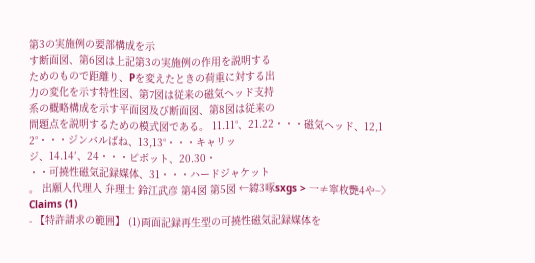第3の実施例の要部構成を示
す断面図、第6図は上記第3の実施例の作用を説明する
ためのもので距離り、Pを変えたときの荷重に対する出
力の変化を示す特性図、第7図は従来の磁気ヘッド支持
系の概略構成を示す平面図及び断面図、第8図は従来の
問題点を説明するための模式図である。 11.11°、21.22・・・磁気ヘッド、12,1
2°・・・ジンバルばね、13,13°・・・キャリッ
ジ、14.14′、24・・・ピボット、20.30・
・・可撓性磁気記録媒体、31・・・ハードジャケット
。 出願人代理人 弁理士 鈴江武彦 第4図 第5図 ←緯3啄sxgs > 一≠寧枚艷4や−〉
Claims (1)
- 【特許請求の範囲】 (1)両面記録再生型の可撓性磁気記録媒体を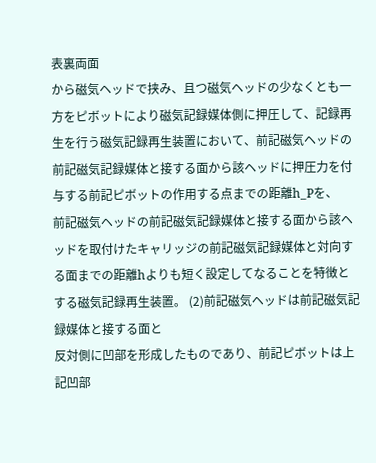表裏両面
から磁気ヘッドで挟み、且つ磁気ヘッドの少なくとも一
方をピボットにより磁気記録媒体側に押圧して、記録再
生を行う磁気記録再生装置において、前記磁気ヘッドの
前記磁気記録媒体と接する面から該ヘッドに押圧力を付
与する前記ピボットの作用する点までの距離h_Pを、
前記磁気ヘッドの前記磁気記録媒体と接する面から該ヘ
ッドを取付けたキャリッジの前記磁気記録媒体と対向す
る面までの距離hよりも短く設定してなることを特徴と
する磁気記録再生装置。 (2)前記磁気ヘッドは前記磁気記録媒体と接する面と
反対側に凹部を形成したものであり、前記ピボットは上
記凹部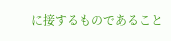に接するものであること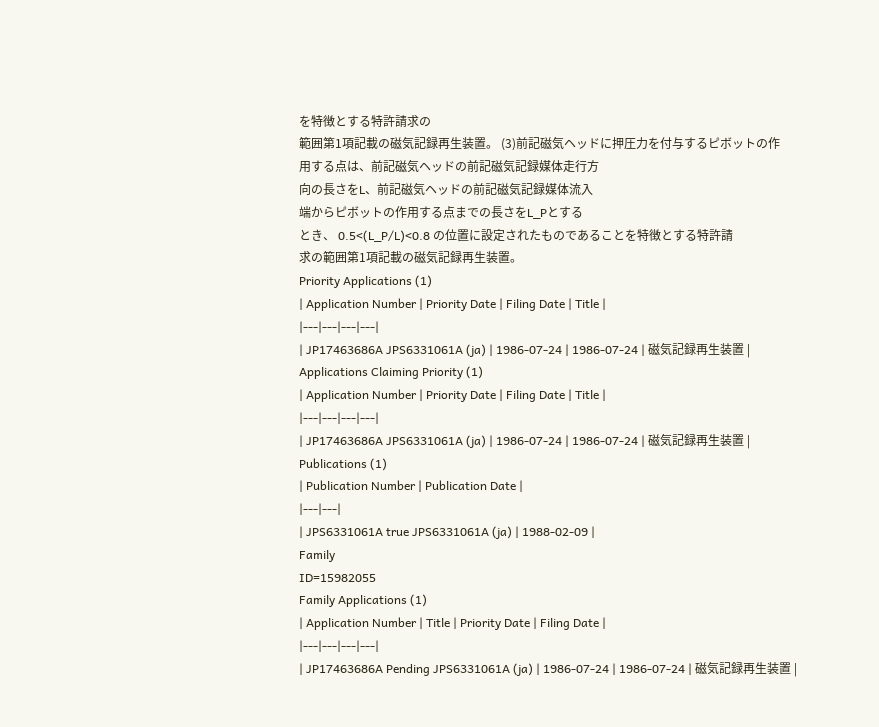を特徴とする特許請求の
範囲第1項記載の磁気記録再生装置。 (3)前記磁気ヘッドに押圧力を付与するピボットの作
用する点は、前記磁気ヘッドの前記磁気記録媒体走行方
向の長さをL、前記磁気ヘッドの前記磁気記録媒体流入
端からピボットの作用する点までの長さをL_Pとする
とき、 0.5<(L_P/L)<0.8 の位置に設定されたものであることを特徴とする特許請
求の範囲第1項記載の磁気記録再生装置。
Priority Applications (1)
| Application Number | Priority Date | Filing Date | Title |
|---|---|---|---|
| JP17463686A JPS6331061A (ja) | 1986-07-24 | 1986-07-24 | 磁気記録再生装置 |
Applications Claiming Priority (1)
| Application Number | Priority Date | Filing Date | Title |
|---|---|---|---|
| JP17463686A JPS6331061A (ja) | 1986-07-24 | 1986-07-24 | 磁気記録再生装置 |
Publications (1)
| Publication Number | Publication Date |
|---|---|
| JPS6331061A true JPS6331061A (ja) | 1988-02-09 |
Family
ID=15982055
Family Applications (1)
| Application Number | Title | Priority Date | Filing Date |
|---|---|---|---|
| JP17463686A Pending JPS6331061A (ja) | 1986-07-24 | 1986-07-24 | 磁気記録再生装置 |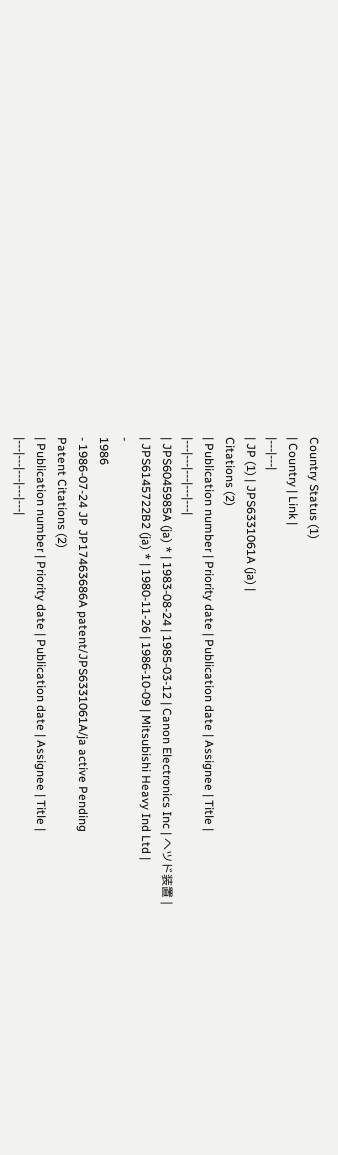Country Status (1)
| Country | Link |
|---|---|
| JP (1) | JPS6331061A (ja) |
Citations (2)
| Publication number | Priority date | Publication date | Assignee | Title |
|---|---|---|---|---|
| JPS6045985A (ja) * | 1983-08-24 | 1985-03-12 | Canon Electronics Inc | ヘツド装置 |
| JPS6145722B2 (ja) * | 1980-11-26 | 1986-10-09 | Mitsubishi Heavy Ind Ltd |
-
1986
- 1986-07-24 JP JP17463686A patent/JPS6331061A/ja active Pending
Patent Citations (2)
| Publication number | Priority date | Publication date | Assignee | Title |
|---|---|---|---|---|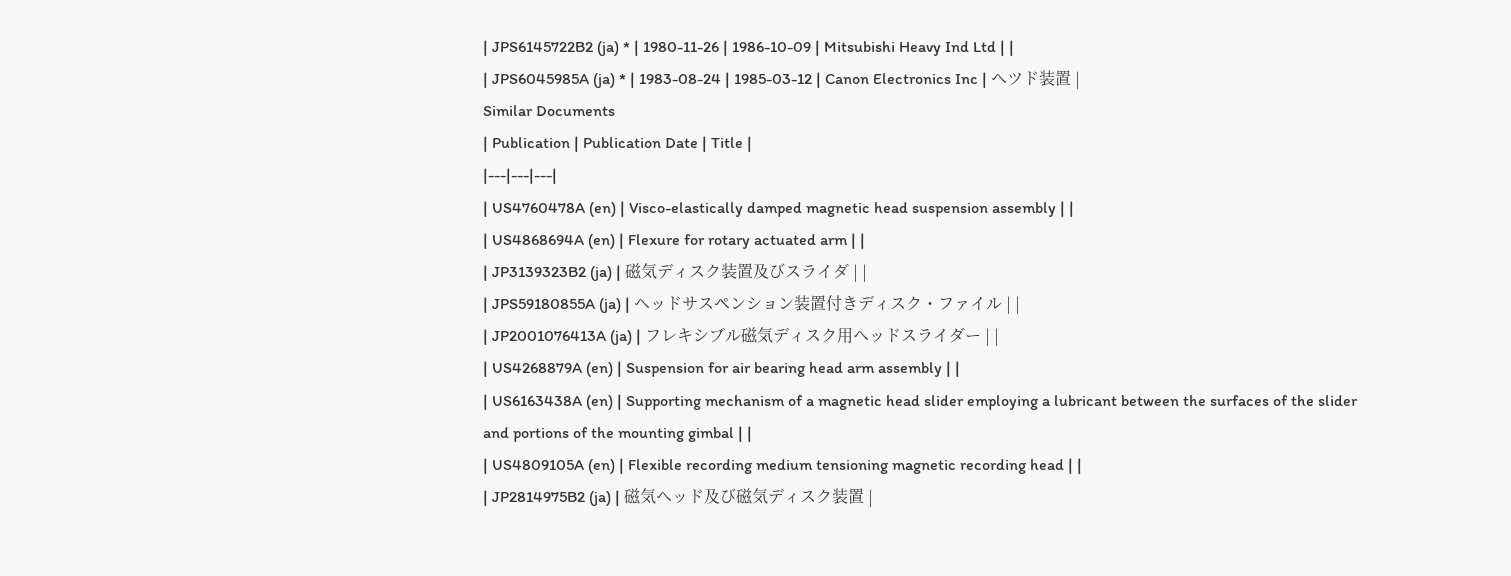| JPS6145722B2 (ja) * | 1980-11-26 | 1986-10-09 | Mitsubishi Heavy Ind Ltd | |
| JPS6045985A (ja) * | 1983-08-24 | 1985-03-12 | Canon Electronics Inc | ヘツド装置 |
Similar Documents
| Publication | Publication Date | Title |
|---|---|---|
| US4760478A (en) | Visco-elastically damped magnetic head suspension assembly | |
| US4868694A (en) | Flexure for rotary actuated arm | |
| JP3139323B2 (ja) | 磁気ディスク装置及びスライダ | |
| JPS59180855A (ja) | ヘッドサスペンション装置付きディスク・ファイル | |
| JP2001076413A (ja) | フレキシブル磁気ディスク用ヘッドスライダー | |
| US4268879A (en) | Suspension for air bearing head arm assembly | |
| US6163438A (en) | Supporting mechanism of a magnetic head slider employing a lubricant between the surfaces of the slider and portions of the mounting gimbal | |
| US4809105A (en) | Flexible recording medium tensioning magnetic recording head | |
| JP2814975B2 (ja) | 磁気ヘッド及び磁気ディスク装置 |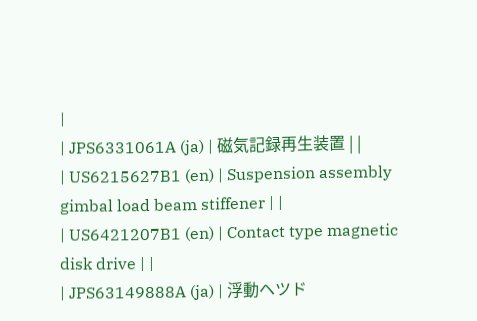|
| JPS6331061A (ja) | 磁気記録再生装置 | |
| US6215627B1 (en) | Suspension assembly gimbal load beam stiffener | |
| US6421207B1 (en) | Contact type magnetic disk drive | |
| JPS63149888A (ja) | 浮動ヘツド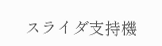スライダ支持機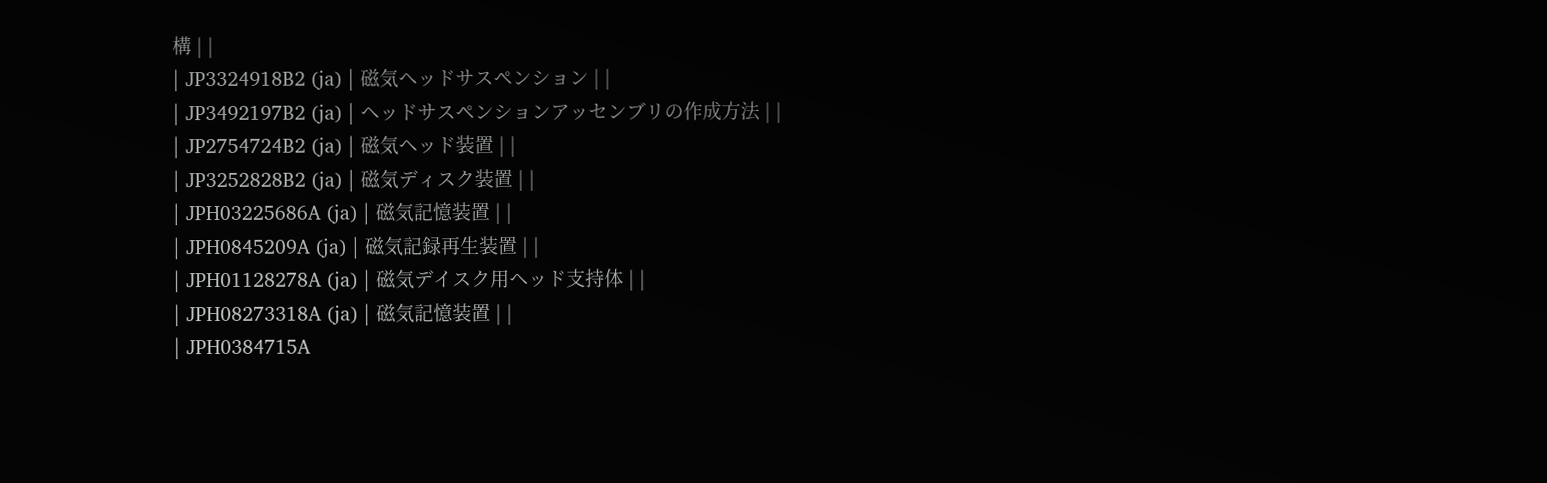構 | |
| JP3324918B2 (ja) | 磁気ヘッドサスペンション | |
| JP3492197B2 (ja) | ヘッドサスペンションアッセンブリの作成方法 | |
| JP2754724B2 (ja) | 磁気ヘッド装置 | |
| JP3252828B2 (ja) | 磁気ディスク装置 | |
| JPH03225686A (ja) | 磁気記憶装置 | |
| JPH0845209A (ja) | 磁気記録再生装置 | |
| JPH01128278A (ja) | 磁気デイスク用ヘッド支持体 | |
| JPH08273318A (ja) | 磁気記憶装置 | |
| JPH0384715A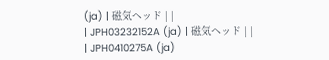(ja) | 磁気ヘッド | |
| JPH03232152A (ja) | 磁気ヘッド | |
| JPH0410275A (ja)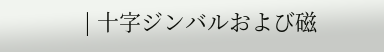| 十字ジンバルおよび磁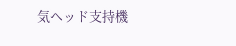気ヘッド支持機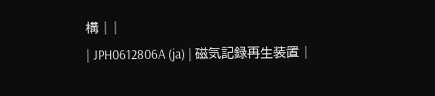構 | |
| JPH0612806A (ja) | 磁気記録再生装置 |